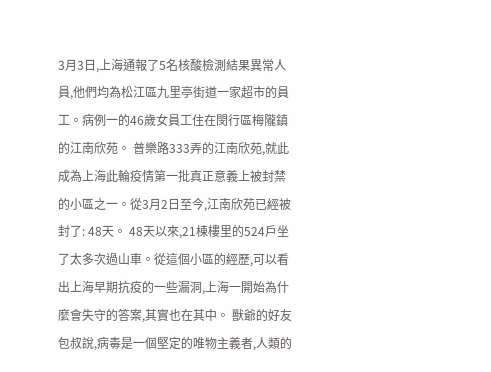3月3日,上海通報了5名核酸檢測結果異常人員,他們均為松江區九里亭街道一家超市的員工。病例一的46歲女員工住在閔行區梅隴鎮的江南欣苑。 普樂路333弄的江南欣苑,就此成為上海此輪疫情第一批真正意義上被封禁的小區之一。從3月2日至今,江南欣苑已經被封了: 48天。 48天以來,21棟樓里的524戶坐了太多次過山車。從這個小區的經歷,可以看出上海早期抗疫的一些漏洞,上海一開始為什麼會失守的答案,其實也在其中。 獸爺的好友包叔說,病毒是一個堅定的唯物主義者,人類的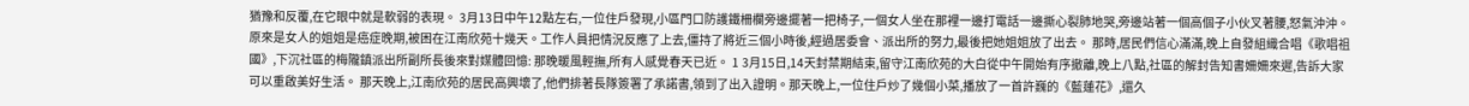猶豫和反覆,在它眼中就是軟弱的表現。 3月13日中午12點左右,一位住戶發現,小區門口防護鐵柵欄旁邊擺著一把椅子,一個女人坐在那裡一邊打電話一邊撕心裂肺地哭,旁邊站著一個高個子小伙叉著腰,怒氣沖沖。 原來是女人的姐姐是癌症晚期,被困在江南欣苑十幾天。工作人員把情況反應了上去,僵持了將近三個小時後,經過居委會、派出所的努力,最後把她姐姐放了出去。 那時,居民們信心滿滿,晚上自發組織合唱《歌唱祖國》,下沉社區的梅隴鎮派出所副所長後來對媒體回憶: 那晚暖風輕撫,所有人感覺春天已近。 1 3月15日,14天封禁期結束,留守江南欣苑的大白從中午開始有序撤離,晚上八點,社區的解封告知書姍姍來遲,告訴大家可以重啟美好生活。 那天晚上,江南欣苑的居民高興壞了,他們排著長隊簽署了承諾書,領到了出入證明。那天晚上,一位住戶炒了幾個小菜,播放了一首許巍的《藍蓮花》,還久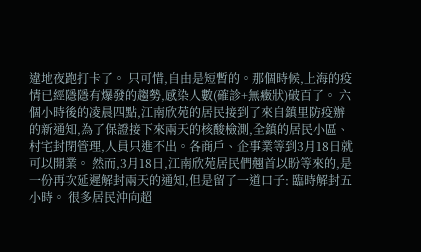違地夜跑打卡了。 只可惜,自由是短暫的。那個時候,上海的疫情已經隱隱有爆發的趨勢,感染人數(確診+無癥狀)破百了。 六個小時後的凌晨四點,江南欣苑的居民接到了來自鎮里防疫辦的新通知,為了保證接下來兩天的核酸檢測,全鎮的居民小區、村宅封閉管理,人員只進不出。各商戶、企事業等到3月18日就可以開業。 然而,3月18日,江南欣苑居民們翹首以盼等來的,是一份再次延遲解封兩天的通知,但是留了一道口子: 臨時解封五小時。 很多居民沖向超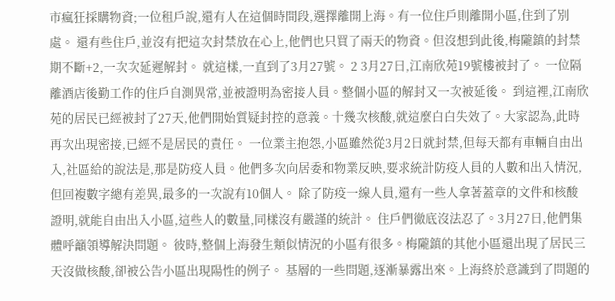市瘋狂採購物資;一位租戶說,還有人在這個時間段,選擇離開上海。有一位住戶則離開小區,住到了別處。 還有些住戶,並沒有把這次封禁放在心上,他們也只買了兩天的物資。但沒想到此後,梅隴鎮的封禁期不斷+2,一次次延遲解封。 就這樣,一直到了3月27號。 2 3月27日,江南欣苑19號樓被封了。 一位隔離酒店後勤工作的住戶自測異常,並被證明為密接人員。整個小區的解封又一次被延後。 到這裡,江南欣苑的居民已經被封了27天,他們開始質疑封控的意義。十幾次核酸,就這麼白白失效了。大家認為,此時再次出現密接,已經不是居民的責任。 一位業主抱怨,小區雖然從3月2日就封禁,但每天都有車輛自由出入,社區給的說法是,那是防疫人員。他們多次向居委和物業反映,要求統計防疫人員的人數和出入情況,但回複數字總有差異,最多的一次說有10個人。 除了防疫一線人員,還有一些人拿著蓋章的文件和核酸證明,就能自由出入小區,這些人的數量,同樣沒有嚴謹的統計。 住戶們徹底沒法忍了。3月27日,他們集體呼籲領導解決問題。 彼時,整個上海發生類似情況的小區有很多。梅隴鎮的其他小區還出現了居民三天沒做核酸,卻被公告小區出現陽性的例子。 基層的一些問題,逐漸暴露出來。上海終於意識到了問題的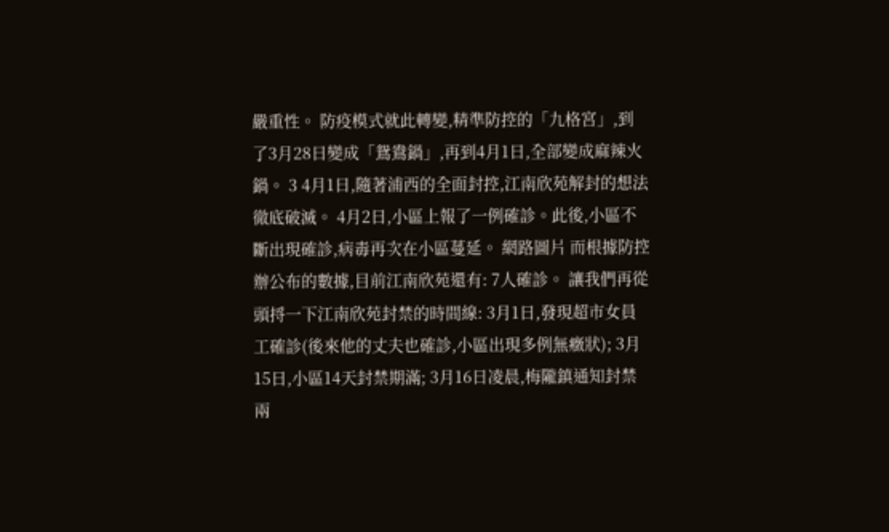嚴重性。 防疫模式就此轉變,精準防控的「九格宮」,到了3月28日變成「鴛鴦鍋」,再到4月1日,全部變成麻辣火鍋。 3 4月1日,隨著浦西的全面封控,江南欣苑解封的想法徹底破滅。 4月2日,小區上報了一例確診。此後,小區不斷出現確診,病毒再次在小區蔓延。 網路圖片 而根據防控辦公布的數據,目前江南欣苑還有: 7人確診。 讓我們再從頭捋一下江南欣苑封禁的時間線: 3月1日,發現超市女員工確診(後來他的丈夫也確診,小區出現多例無癥狀); 3月15日,小區14天封禁期滿; 3月16日凌晨,梅隴鎮通知封禁兩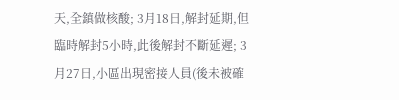天,全鎮做核酸; 3月18日,解封延期,但臨時解封5小時,此後解封不斷延遲; 3月27日,小區出現密接人員(後未被確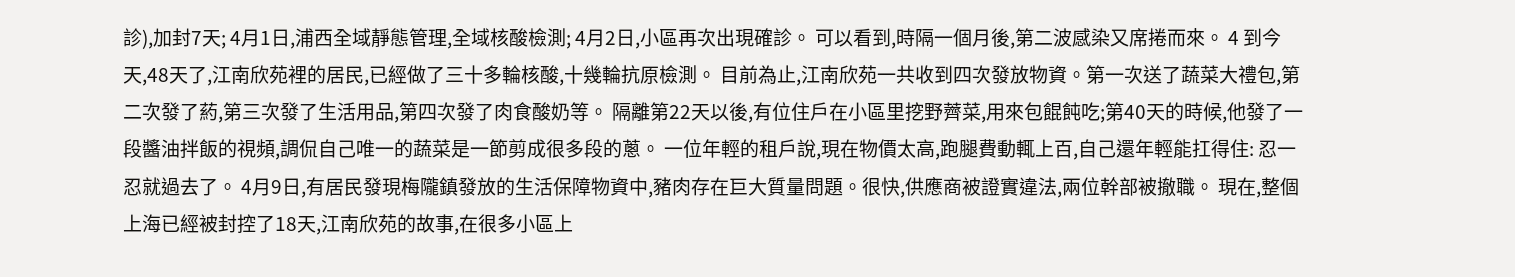診),加封7天; 4月1日,浦西全域靜態管理,全域核酸檢測; 4月2日,小區再次出現確診。 可以看到,時隔一個月後,第二波感染又席捲而來。 4 到今天,48天了,江南欣苑裡的居民,已經做了三十多輪核酸,十幾輪抗原檢測。 目前為止,江南欣苑一共收到四次發放物資。第一次送了蔬菜大禮包,第二次發了葯,第三次發了生活用品,第四次發了肉食酸奶等。 隔離第22天以後,有位住戶在小區里挖野薺菜,用來包餛飩吃;第40天的時候,他發了一段醬油拌飯的視頻,調侃自己唯一的蔬菜是一節剪成很多段的蔥。 一位年輕的租戶說,現在物價太高,跑腿費動輒上百,自己還年輕能扛得住: 忍一忍就過去了。 4月9日,有居民發現梅隴鎮發放的生活保障物資中,豬肉存在巨大質量問題。很快,供應商被證實違法,兩位幹部被撤職。 現在,整個上海已經被封控了18天,江南欣苑的故事,在很多小區上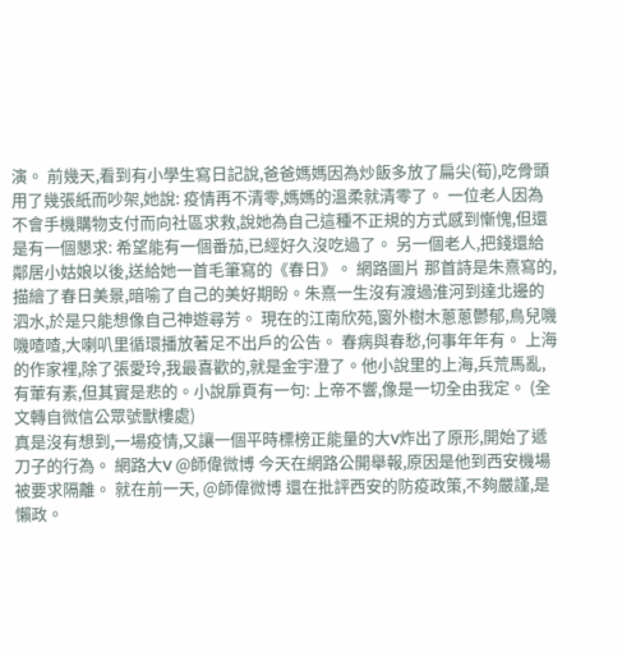演。 前幾天,看到有小學生寫日記說,爸爸媽媽因為炒飯多放了扁尖(筍),吃骨頭用了幾張紙而吵架,她說: 疫情再不清零,媽媽的溫柔就清零了。 一位老人因為不會手機購物支付而向社區求救,說她為自己這種不正規的方式感到慚愧,但還是有一個懇求: 希望能有一個番茄,已經好久沒吃過了。 另一個老人,把錢還給鄰居小姑娘以後,送給她一首毛筆寫的《春日》。 網路圖片 那首詩是朱熹寫的,描繪了春日美景,暗喻了自己的美好期盼。朱熹一生沒有渡過淮河到達北邊的泗水,於是只能想像自己神遊尋芳。 現在的江南欣苑,窗外樹木蔥蔥鬱郁,鳥兒嘰嘰喳喳,大喇叭里循環播放著足不出戶的公告。 春病與春愁,何事年年有。 上海的作家裡,除了張愛玲,我最喜歡的,就是金宇澄了。他小說里的上海,兵荒馬亂,有葷有素,但其實是悲的。小說扉頁有一句: 上帝不響,像是一切全由我定。 (全文轉自微信公眾號獸樓處)
真是沒有想到,一場疫情,又讓一個平時標榜正能量的大V炸出了原形,開始了遞刀子的行為。 網路大V @師偉微博 今天在網路公開舉報,原因是他到西安機場被要求隔離。 就在前一天, @師偉微博 還在批評西安的防疫政策,不夠嚴謹,是懶政。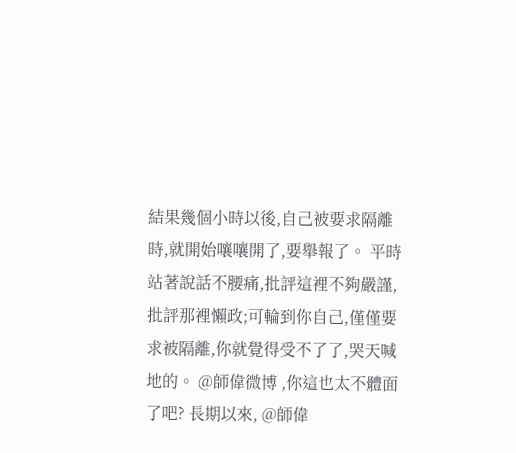結果幾個小時以後,自己被要求隔離時,就開始嚷嚷開了,要舉報了。 平時站著說話不腰痛,批評這裡不夠嚴謹,批評那裡懶政;可輪到你自己,僅僅要求被隔離,你就覺得受不了了,哭天喊地的。 @師偉微博 ,你這也太不體面了吧? 長期以來, @師偉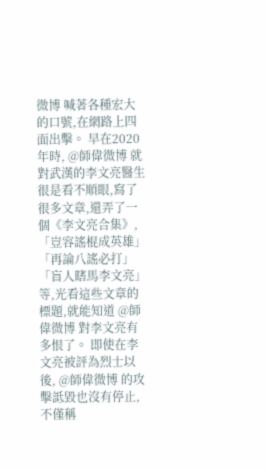微博 喊著各種宏大的口號,在網路上四面出擊。 早在2020年時, @師偉微博 就對武漢的李文亮醫生很是看不順眼,寫了很多文章,還弄了一個《李文亮合集》,「豈容謠棍成英雄」「再論八謠必打」「盲人瞎馬李文亮」等,光看這些文章的標題,就能知道 @師偉微博 對李文亮有多恨了。 即使在李文亮被評為烈士以後, @師偉微博 的攻擊詆毀也沒有停止,不僅稱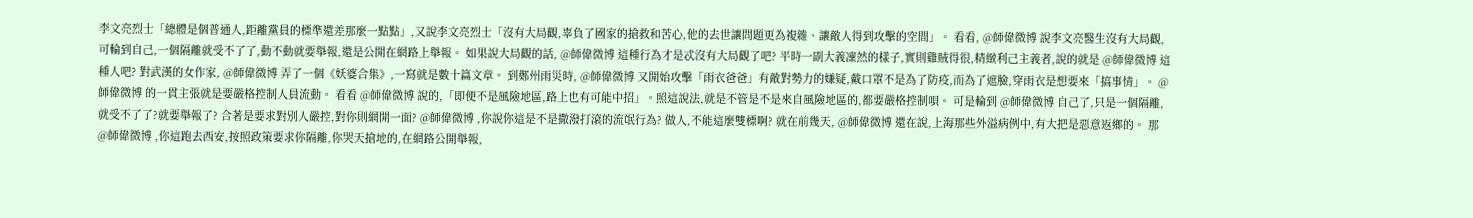李文亮烈士「總體是個普通人,距離黨員的標準還差那麼一點點」,又說李文亮烈士「沒有大局觀,辜負了國家的搶救和苦心,他的去世讓問題更為複雜、讓敵人得到攻擊的空間」。 看看, @師偉微博 說李文亮醫生沒有大局觀,可輪到自己,一個隔離就受不了了,動不動就要舉報,還是公開在網路上舉報。 如果說大局觀的話, @師偉微博 這種行為才是忒沒有大局觀了吧? 平時一副大義凜然的樣子,實則雞賊得很,精緻利己主義者,說的就是 @師偉微博 這種人吧? 對武漢的女作家, @師偉微博 弄了一個《妖婆合集》,一寫就是數十篇文章。 到鄭州雨災時, @師偉微博 又開始攻擊「雨衣爸爸」有敵對勢力的嫌疑,戴口罩不是為了防疫,而為了遮臉,穿雨衣是想要來「搞事情」。 @師偉微博 的一貫主張就是要嚴格控制人員流動。 看看 @師偉微博 說的,「即便不是風險地區,路上也有可能中招」。照這說法,就是不管是不是來自風險地區的,都要嚴格控制唄。 可是輪到 @師偉微博 自己了,只是一個隔離,就受不了了?就要舉報了? 合著是要求對別人嚴控,對你則網開一面? @師偉微博 ,你說你這是不是撒潑打滾的流氓行為? 做人,不能這麼雙標啊? 就在前幾天, @師偉微博 還在說,上海那些外溢病例中,有大把是惡意返鄉的。 那 @師偉微博 ,你這跑去西安,按照政策要求你隔離,你哭天搶地的,在網路公開舉報,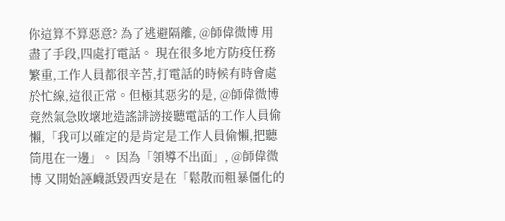你這算不算惡意? 為了逃避隔離, @師偉微博 用盡了手段,四處打電話。 現在很多地方防疫任務繁重,工作人員都很辛苦,打電話的時候有時會處於忙線,這很正常。但極其惡劣的是, @師偉微博 竟然氣急敗壞地造謠誹謗接聽電話的工作人員偷懶,「我可以確定的是肯定是工作人員偷懶,把聽筒甩在一邊」。 因為「領導不出面」, @師偉微博 又開始誣衊詆毀西安是在「鬆散而粗暴僵化的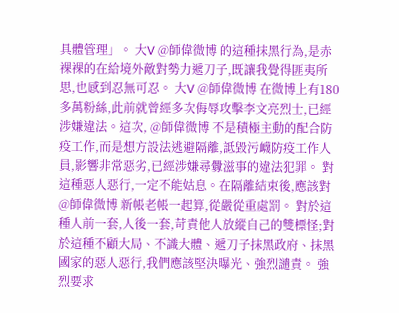具體管理」。 大V @師偉微博 的這種抹黑行為,是赤裸裸的在給境外敵對勢力遞刀子,既讓我覺得匪夷所思,也感到忍無可忍。 大V @師偉微博 在微博上有180多萬粉絲,此前就曾經多次侮辱攻擊李文亮烈士,已經涉嫌違法。這次, @師偉微博 不是積極主動的配合防疫工作,而是想方設法逃避隔離,詆毀污衊防疫工作人員,影響非常惡劣,已經涉嫌尋釁滋事的違法犯罪。 對這種惡人惡行,一定不能姑息。在隔離結束後,應該對 @師偉微博 新帳老帳一起算,從嚴從重處罰。 對於這種人前一套,人後一套,苛責他人放縱自己的雙標怪;對於這種不顧大局、不識大體、遞刀子抹黑政府、抹黑國家的惡人惡行,我們應該堅決曝光、強烈譴責。 強烈要求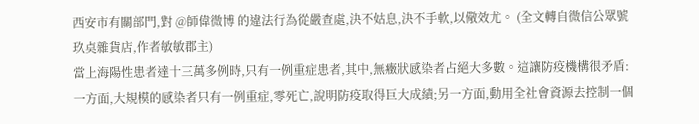西安市有關部門,對 @師偉微博 的違法行為從嚴查處,決不姑息,決不手軟,以儆效尤。 (全文轉自微信公眾號玖奌雜貨店,作者敏敏郡主)
當上海陽性患者達十三萬多例時,只有一例重症患者,其中,無癥狀感染者占絕大多數。這讓防疫機構很矛盾:一方面,大規模的感染者只有一例重症,零死亡,說明防疫取得巨大成績;另一方面,動用全社會資源去控制一個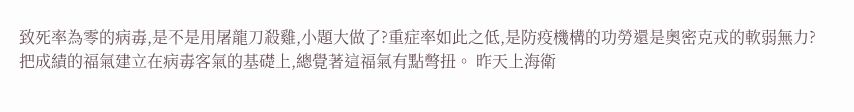致死率為零的病毒,是不是用屠龍刀殺雞,小題大做了?重症率如此之低,是防疫機構的功勞還是奧密克戎的軟弱無力?把成績的福氣建立在病毒客氣的基礎上,總覺著這福氣有點彆扭。 昨天上海衛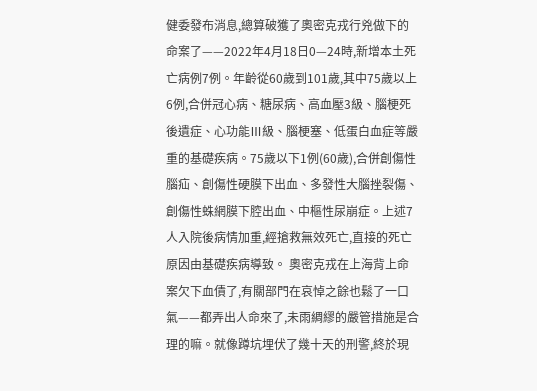健委發布消息,總算破獲了奧密克戎行兇做下的命案了——2022年4月18日0—24時,新增本土死亡病例7例。年齡從60歲到101歲,其中75歲以上6例,合併冠心病、糖尿病、高血壓3級、腦梗死後遺症、心功能Ⅲ級、腦梗塞、低蛋白血症等嚴重的基礎疾病。75歲以下1例(60歲),合併創傷性腦疝、創傷性硬膜下出血、多發性大腦挫裂傷、創傷性蛛網膜下腔出血、中樞性尿崩症。上述7人入院後病情加重,經搶救無效死亡,直接的死亡原因由基礎疾病導致。 奧密克戎在上海背上命案欠下血債了,有關部門在哀悼之餘也鬆了一口氣——都弄出人命來了,未雨綢繆的嚴管措施是合理的嘛。就像蹲坑埋伏了幾十天的刑警,終於現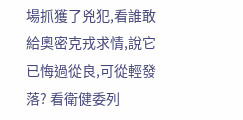場抓獲了兇犯,看誰敢給奧密克戎求情,說它已悔過從良,可從輕發落? 看衛健委列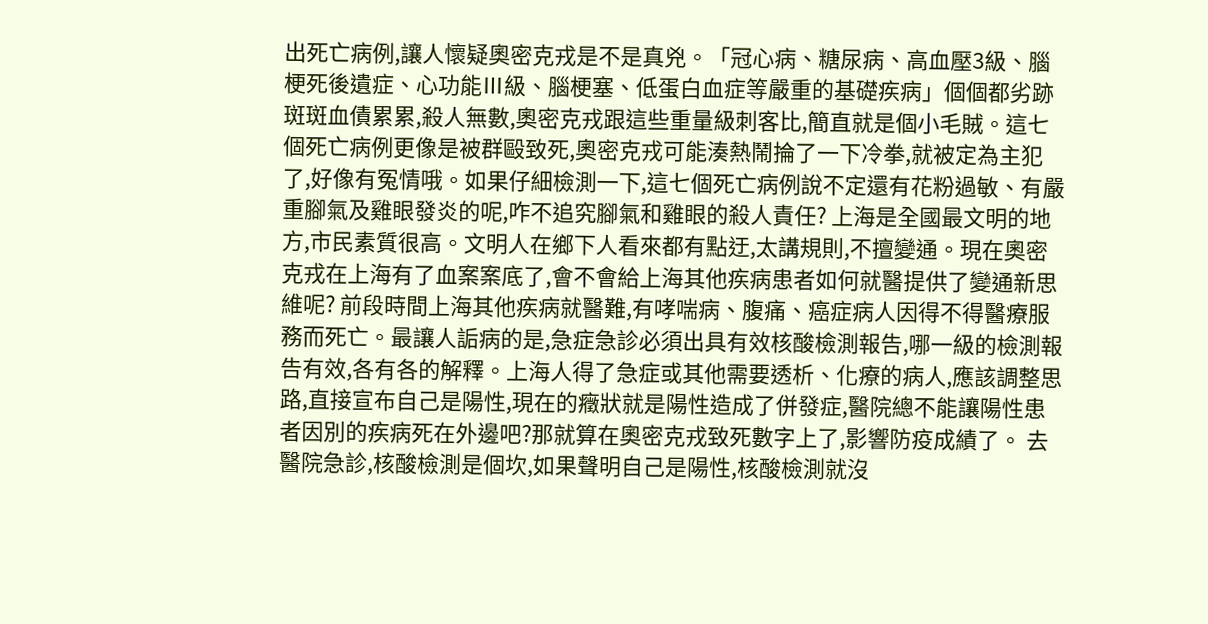出死亡病例,讓人懷疑奧密克戎是不是真兇。「冠心病、糖尿病、高血壓3級、腦梗死後遺症、心功能Ⅲ級、腦梗塞、低蛋白血症等嚴重的基礎疾病」個個都劣跡斑斑血債累累,殺人無數,奧密克戎跟這些重量級刺客比,簡直就是個小毛賊。這七個死亡病例更像是被群毆致死,奧密克戎可能湊熱鬧掄了一下冷拳,就被定為主犯了,好像有冤情哦。如果仔細檢測一下,這七個死亡病例說不定還有花粉過敏、有嚴重腳氣及雞眼發炎的呢,咋不追究腳氣和雞眼的殺人責任? 上海是全國最文明的地方,市民素質很高。文明人在鄉下人看來都有點迂,太講規則,不擅變通。現在奧密克戎在上海有了血案案底了,會不會給上海其他疾病患者如何就醫提供了變通新思維呢? 前段時間上海其他疾病就醫難,有哮喘病、腹痛、癌症病人因得不得醫療服務而死亡。最讓人詬病的是,急症急診必須出具有效核酸檢測報告,哪一級的檢測報告有效,各有各的解釋。上海人得了急症或其他需要透析、化療的病人,應該調整思路,直接宣布自己是陽性,現在的癥狀就是陽性造成了併發症,醫院總不能讓陽性患者因別的疾病死在外邊吧?那就算在奧密克戎致死數字上了,影響防疫成績了。 去醫院急診,核酸檢測是個坎,如果聲明自己是陽性,核酸檢測就沒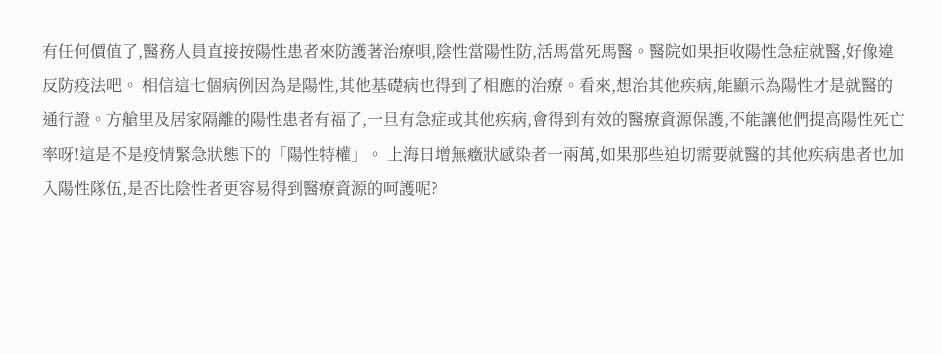有任何價值了,醫務人員直接按陽性患者來防護著治療唄,陰性當陽性防,活馬當死馬醫。醫院如果拒收陽性急症就醫,好像違反防疫法吧。 相信這七個病例因為是陽性,其他基礎病也得到了相應的治療。看來,想治其他疾病,能顯示為陽性才是就醫的通行證。方艙里及居家隔離的陽性患者有福了,一旦有急症或其他疾病,會得到有效的醫療資源保護,不能讓他們提高陽性死亡率呀!這是不是疫情緊急狀態下的「陽性特權」。 上海日增無癥狀感染者一兩萬,如果那些迫切需要就醫的其他疾病患者也加入陽性隊伍,是否比陰性者更容易得到醫療資源的呵護呢?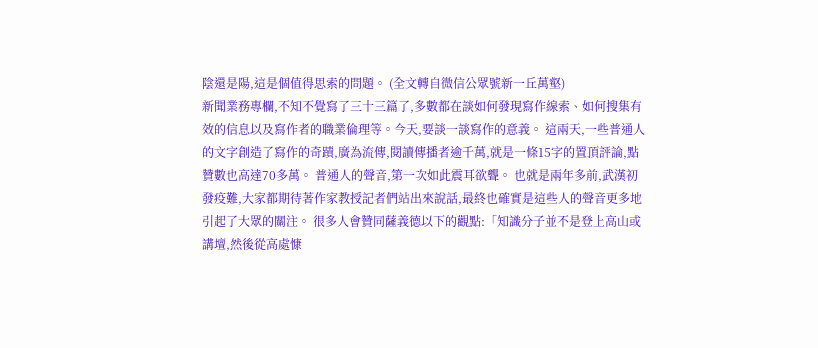陰還是陽,這是個值得思索的問題。 (全文轉自微信公眾號新一丘萬壑)
新聞業務專欄,不知不覺寫了三十三篇了,多數都在談如何發現寫作線索、如何搜集有效的信息以及寫作者的職業倫理等。今天,要談一談寫作的意義。 這兩天,一些普通人的文字創造了寫作的奇蹟,廣為流傳,閱讀傳播者逾千萬,就是一條15字的置頂評論,點贊數也高達70多萬。 普通人的聲音,第一次如此震耳欲聾。 也就是兩年多前,武漢初發疫難,大家都期待著作家教授記者們站出來說話,最終也確實是這些人的聲音更多地引起了大眾的關注。 很多人會贊同薩義德以下的觀點:「知識分子並不是登上高山或講壇,然後從高處慷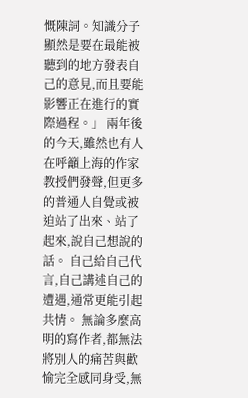慨陳詞。知識分子顯然是要在最能被聽到的地方發表自己的意見,而且要能影響正在進行的實際過程。」 兩年後的今天,雖然也有人在呼籲上海的作家教授們發聲,但更多的普通人自覺或被迫站了出來、站了起來,說自己想說的話。 自己給自己代言,自己講述自己的遭遇,通常更能引起共情。 無論多麼高明的寫作者,都無法將別人的痛苦與歡愉完全感同身受,無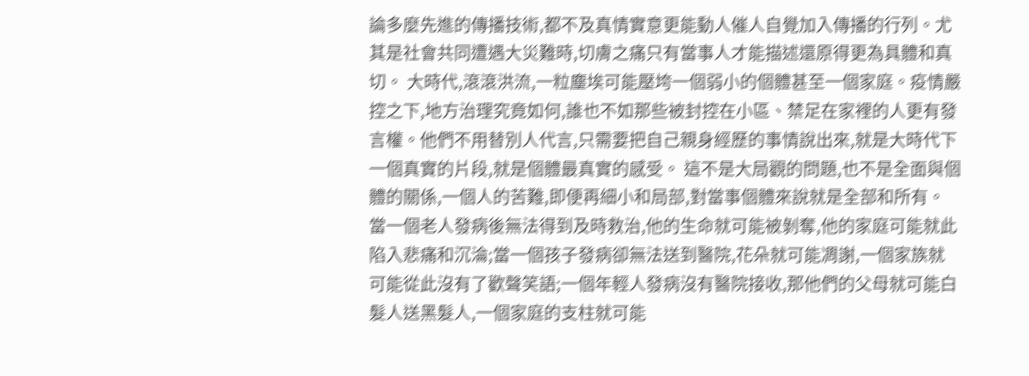論多麼先進的傳播技術,都不及真情實意更能動人催人自覺加入傳播的行列。尤其是社會共同遭遇大災難時,切膚之痛只有當事人才能描述還原得更為具體和真切。 大時代,滾滾洪流,一粒塵埃可能壓垮一個弱小的個體甚至一個家庭。疫情嚴控之下,地方治理究竟如何,誰也不如那些被封控在小區、禁足在家裡的人更有發言權。他們不用替別人代言,只需要把自己親身經歷的事情說出來,就是大時代下一個真實的片段,就是個體最真實的感受。 這不是大局觀的問題,也不是全面與個體的關係,一個人的苦難,即便再細小和局部,對當事個體來說就是全部和所有。 當一個老人發病後無法得到及時救治,他的生命就可能被剝奪,他的家庭可能就此陷入悲痛和沉淪;當一個孩子發病卻無法送到醫院,花朵就可能凋謝,一個家族就可能從此沒有了歡聲笑語;一個年輕人發病沒有醫院接收,那他們的父母就可能白髮人送黑髮人,一個家庭的支柱就可能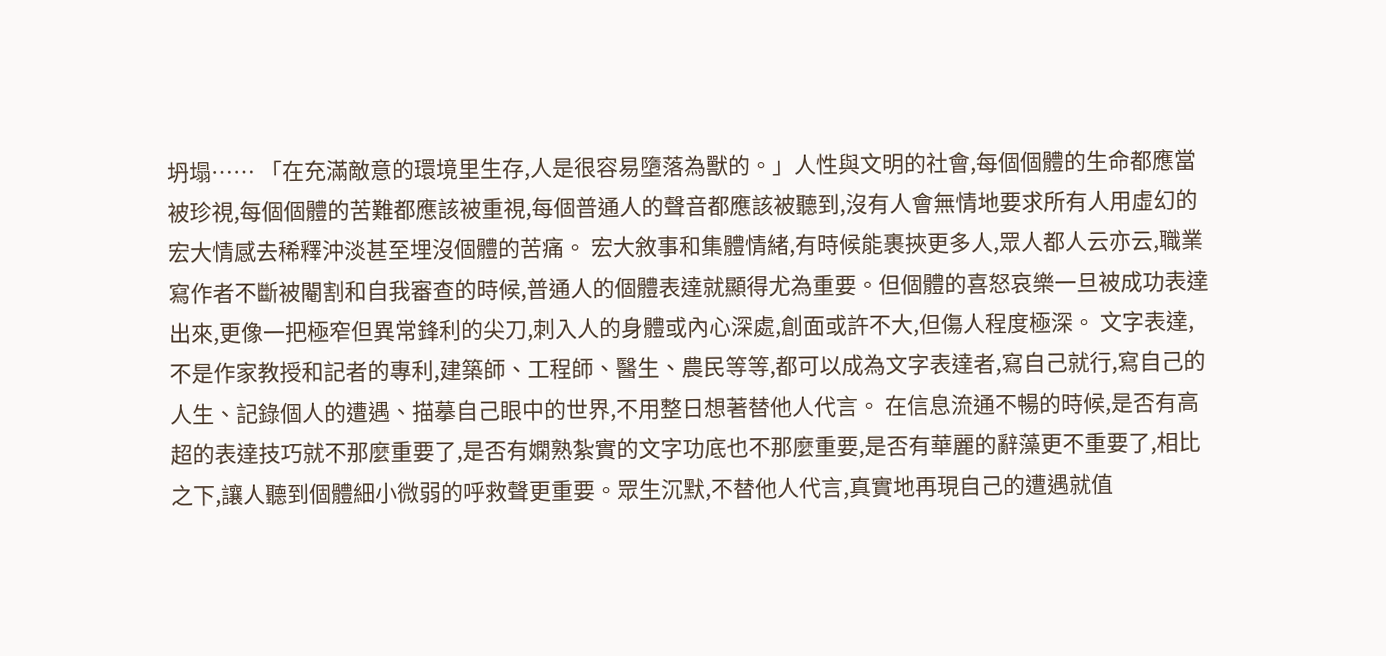坍塌…… 「在充滿敵意的環境里生存,人是很容易墮落為獸的。」人性與文明的社會,每個個體的生命都應當被珍視,每個個體的苦難都應該被重視,每個普通人的聲音都應該被聽到,沒有人會無情地要求所有人用虛幻的宏大情感去稀釋沖淡甚至埋沒個體的苦痛。 宏大敘事和集體情緒,有時候能裹挾更多人,眾人都人云亦云,職業寫作者不斷被閹割和自我審查的時候,普通人的個體表達就顯得尤為重要。但個體的喜怒哀樂一旦被成功表達出來,更像一把極窄但異常鋒利的尖刀,刺入人的身體或內心深處,創面或許不大,但傷人程度極深。 文字表達,不是作家教授和記者的專利,建築師、工程師、醫生、農民等等,都可以成為文字表達者,寫自己就行,寫自己的人生、記錄個人的遭遇、描摹自己眼中的世界,不用整日想著替他人代言。 在信息流通不暢的時候,是否有高超的表達技巧就不那麼重要了,是否有嫻熟紮實的文字功底也不那麼重要,是否有華麗的辭藻更不重要了,相比之下,讓人聽到個體細小微弱的呼救聲更重要。眾生沉默,不替他人代言,真實地再現自己的遭遇就值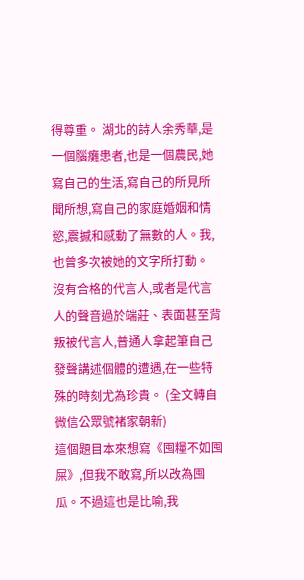得尊重。 湖北的詩人余秀華,是一個腦癱患者,也是一個農民,她寫自己的生活,寫自己的所見所聞所想,寫自己的家庭婚姻和情慾,震撼和感動了無數的人。我,也曾多次被她的文字所打動。 沒有合格的代言人,或者是代言人的聲音過於端莊、表面甚至背叛被代言人,普通人拿起筆自己發聲講述個體的遭遇,在一些特殊的時刻尤為珍貴。 (全文轉自微信公眾號褚家朝新)
這個題目本來想寫《囤糧不如囤屎》,但我不敢寫,所以改為囤瓜。不過這也是比喻,我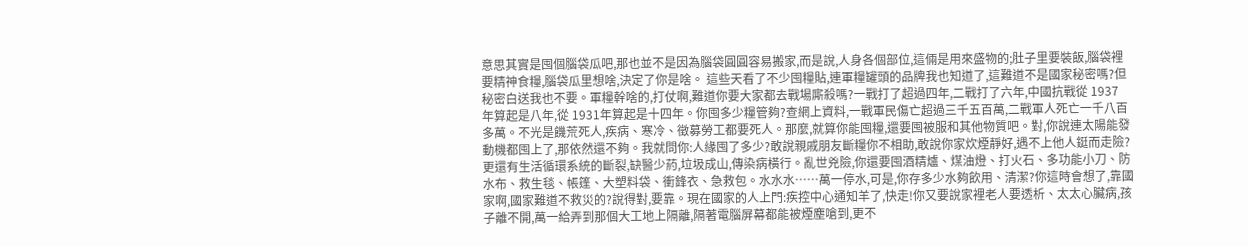意思其實是囤個腦袋瓜吧,那也並不是因為腦袋圓圓容易搬家,而是說,人身各個部位,這倆是用來盛物的;肚子里要裝飯,腦袋裡要精神食糧,腦袋瓜里想啥,決定了你是啥。 這些天看了不少囤糧貼,連軍糧罐頭的品牌我也知道了,這難道不是國家秘密嗎?但秘密白送我也不要。軍糧幹啥的,打仗啊,難道你要大家都去戰場廝殺嗎?一戰打了超過四年,二戰打了六年,中國抗戰從 1937 年算起是八年,從 1931年算起是十四年。你囤多少糧管夠?查網上資料,一戰軍民傷亡超過三千五百萬,二戰軍人死亡一千八百多萬。不光是饑荒死人,疾病、寒冷、徵募勞工都要死人。那麼,就算你能囤糧,還要囤被服和其他物質吧。對,你說連太陽能發動機都囤上了,那依然還不夠。我就問你:人緣囤了多少?敢說親戚朋友斷糧你不相助,敢說你家炊煙靜好,遇不上他人鋌而走險?更還有生活循環系統的斷裂,缺醫少葯,垃圾成山,傳染病橫行。亂世兇險,你還要囤酒精爐、煤油燈、打火石、多功能小刀、防水布、救生毯、帳篷、大塑料袋、衝鋒衣、急救包。水水水……萬一停水,可是,你存多少水夠飲用、清潔?你這時會想了,靠國家啊,國家難道不救災的?說得對,要靠。現在國家的人上門:疾控中心通知羊了,快走!你又要說家裡老人要透析、太太心臟病,孩子離不開,萬一給弄到那個大工地上隔離,隔著電腦屏幕都能被煙塵嗆到,更不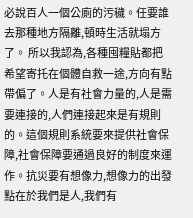必說百人一個公廁的污穢。任要誰去那種地方隔離,頓時生活就塌方了。 所以我認為,各種囤糧貼都把希望寄托在個體自救一途,方向有點帶偏了。人是有社會力量的,人是需要連接的,人們連接起來是有規則的。這個規則系統要來提供社會保障,社會保障要通過良好的制度來運作。抗災要有想像力,想像力的出發點在於我們是人,我們有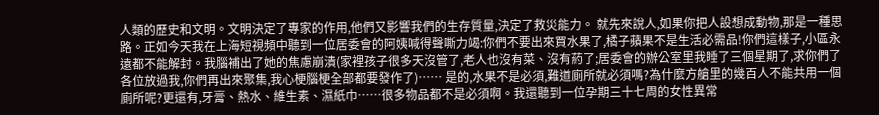人類的歷史和文明。文明決定了專家的作用,他們又影響我們的生存質量,決定了救災能力。 就先來說人,如果你把人設想成動物,那是一種思路。正如今天我在上海短視頻中聽到一位居委會的阿姨喊得聲嘶力竭:你們不要出來買水果了,橘子蘋果不是生活必需品!你們這樣子,小區永遠都不能解封。我腦補出了她的焦慮崩潰(家裡孩子很多天沒管了,老人也沒有菜、沒有葯了;居委會的辦公室里我睡了三個星期了,求你們了各位放過我,你們再出來聚集,我心梗腦梗全部都要發作了)…… 是的,水果不是必須,難道廁所就必須嗎?為什麼方艙里的幾百人不能共用一個廁所呢?更還有,牙膏、熱水、維生素、濕紙巾……很多物品都不是必須啊。我還聽到一位孕期三十七周的女性異常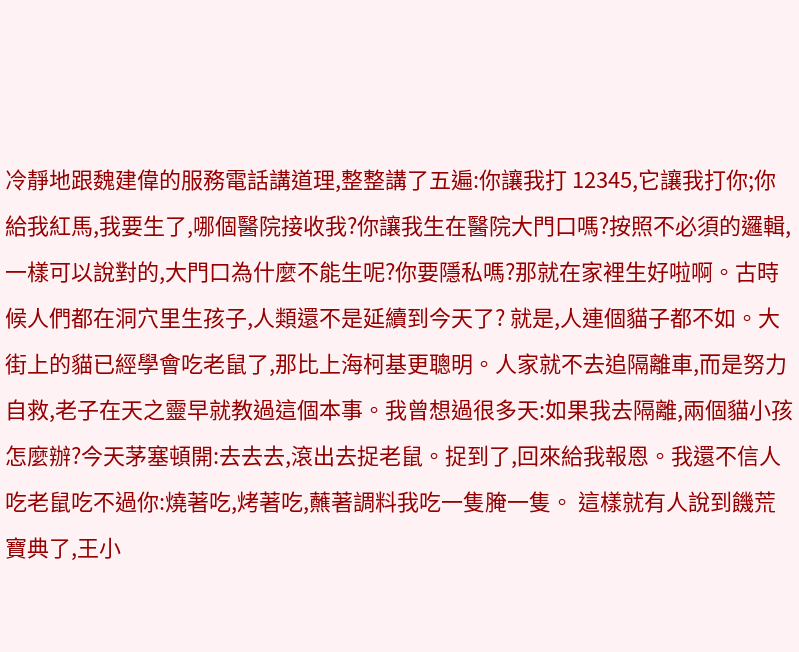冷靜地跟魏建偉的服務電話講道理,整整講了五遍:你讓我打 12345,它讓我打你;你給我紅馬,我要生了,哪個醫院接收我?你讓我生在醫院大門口嗎?按照不必須的邏輯,一樣可以說對的,大門口為什麼不能生呢?你要隱私嗎?那就在家裡生好啦啊。古時候人們都在洞穴里生孩子,人類還不是延續到今天了? 就是,人連個貓子都不如。大街上的貓已經學會吃老鼠了,那比上海柯基更聰明。人家就不去追隔離車,而是努力自救,老子在天之靈早就教過這個本事。我曾想過很多天:如果我去隔離,兩個貓小孩怎麼辦?今天茅塞頓開:去去去,滾出去捉老鼠。捉到了,回來給我報恩。我還不信人吃老鼠吃不過你:燒著吃,烤著吃,蘸著調料我吃一隻腌一隻。 這樣就有人說到饑荒寶典了,王小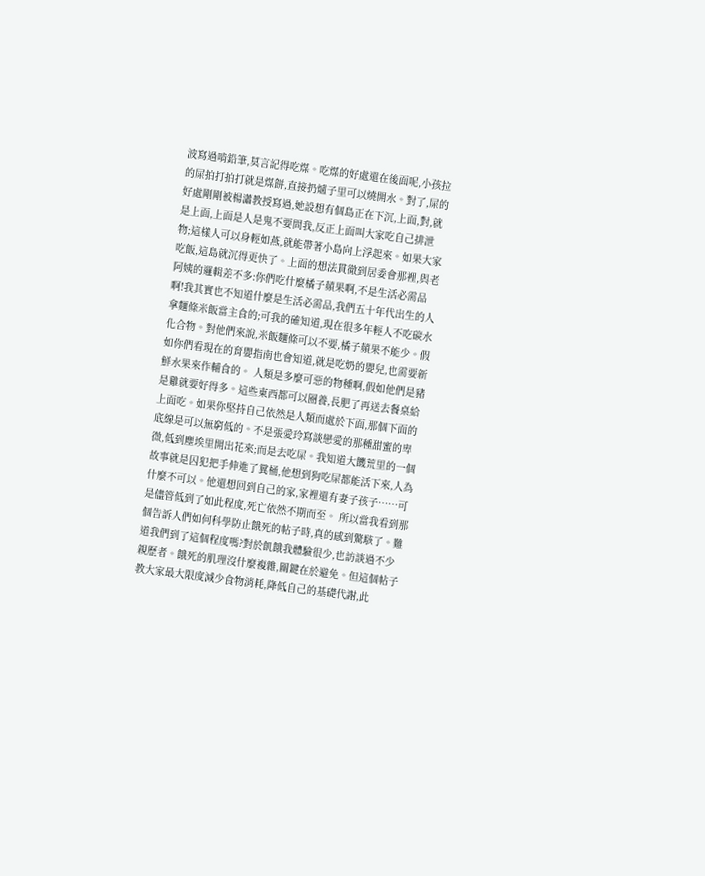波寫過啃鉛筆,莫言記得吃煤。吃煤的好處還在後面呢,小孩拉的屎拍打拍打就是煤餅,直接扔爐子里可以燒開水。對了,屎的好處剛剛被楊瀟教授寫過,她設想有個島正在下沉,上面,對,就是上面,上面是人是鬼不要問我,反正上面叫大家吃自己排泄物;這樣人可以身輕如燕,就能帶著小島向上浮起來。如果大家吃飯,這島就沉得更快了。上面的想法貫徹到居委會那裡,與老阿姨的邏輯差不多:你們吃什麼橘子蘋果啊,不是生活必需品啊!我其實也不知道什麼是生活必需品,我們五十年代出生的人拿麵條米飯當主食的;可我的確知道,現在很多年輕人不吃碳水化合物。對他們來說,米飯麵條可以不要,橘子蘋果不能少。假如你們看現在的育嬰指南也會知道,就是吃奶的嬰兒,也需要新鮮水果來作輔食的。 人類是多麼可惡的物種啊,假如他們是豬是雞就要好得多。這些東西都可以圈養,長肥了再送去餐桌給上面吃。如果你堅持自己依然是人類而處於下面,那個下面的底線是可以無窮低的。不是張愛玲寫談戀愛的那種甜蜜的卑微,低到塵埃里開出花來;而是去吃屎。我知道大饑荒里的一個故事就是囚犯把手伸進了糞桶,他想到狗吃屎都能活下來,人為什麼不可以。他還想回到自己的家,家裡還有妻子孩子……可是儘管低到了如此程度,死亡依然不期而至。 所以當我看到那個告訴人們如何科學防止餓死的帖子時,真的感到驚駭了。難道我們到了這個程度嗎?對於飢餓我體驗很少,也訪談過不少親歷者。餓死的肌理沒什麼複雜,關鍵在於避免。但這個帖子教大家最大限度減少食物消耗,降低自己的基礎代謝,此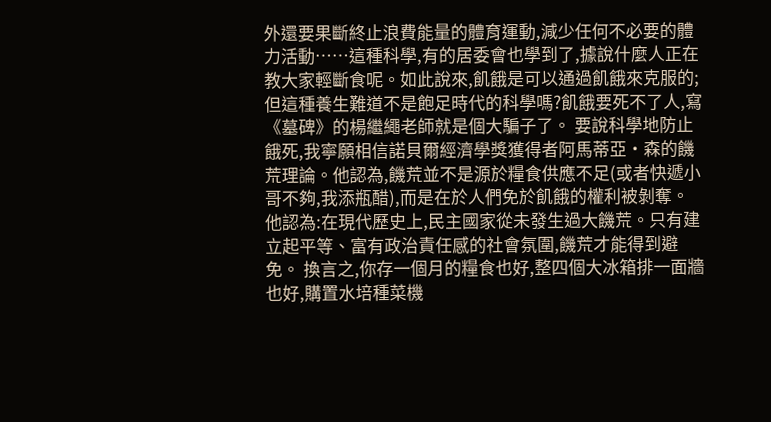外還要果斷終止浪費能量的體育運動,減少任何不必要的體力活動……這種科學,有的居委會也學到了,據說什麼人正在教大家輕斷食呢。如此說來,飢餓是可以通過飢餓來克服的;但這種養生難道不是飽足時代的科學嗎?飢餓要死不了人,寫《墓碑》的楊繼繩老師就是個大騙子了。 要說科學地防止餓死,我寧願相信諾貝爾經濟學獎獲得者阿馬蒂亞·森的饑荒理論。他認為,饑荒並不是源於糧食供應不足(或者快遞小哥不夠,我添瓶醋),而是在於人們免於飢餓的權利被剝奪。他認為:在現代歷史上,民主國家從未發生過大饑荒。只有建立起平等、富有政治責任感的社會氛圍,饑荒才能得到避免。 換言之,你存一個月的糧食也好,整四個大冰箱排一面牆也好,購置水培種菜機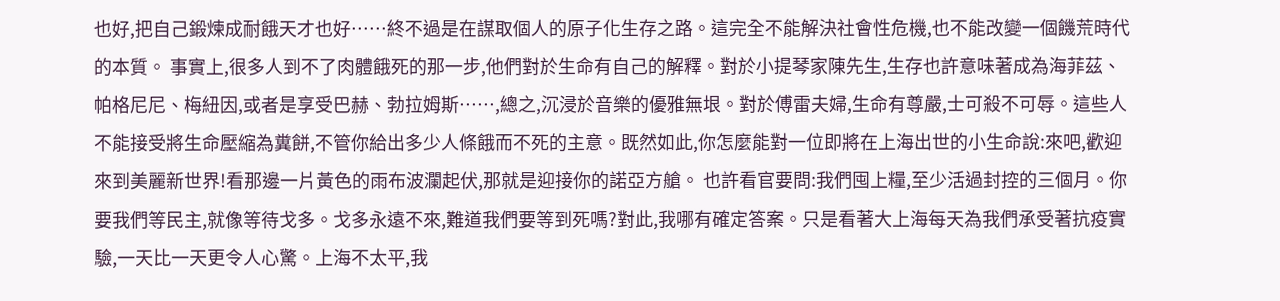也好,把自己鍛煉成耐餓天才也好……終不過是在謀取個人的原子化生存之路。這完全不能解決社會性危機,也不能改變一個饑荒時代的本質。 事實上,很多人到不了肉體餓死的那一步,他們對於生命有自己的解釋。對於小提琴家陳先生,生存也許意味著成為海菲茲、帕格尼尼、梅紐因,或者是享受巴赫、勃拉姆斯……,總之,沉浸於音樂的優雅無垠。對於傅雷夫婦,生命有尊嚴,士可殺不可辱。這些人不能接受將生命壓縮為糞餅,不管你給出多少人條餓而不死的主意。既然如此,你怎麼能對一位即將在上海出世的小生命說:來吧,歡迎來到美麗新世界!看那邊一片黃色的雨布波瀾起伏,那就是迎接你的諾亞方艙。 也許看官要問:我們囤上糧,至少活過封控的三個月。你要我們等民主,就像等待戈多。戈多永遠不來,難道我們要等到死嗎?對此,我哪有確定答案。只是看著大上海每天為我們承受著抗疫實驗,一天比一天更令人心驚。上海不太平,我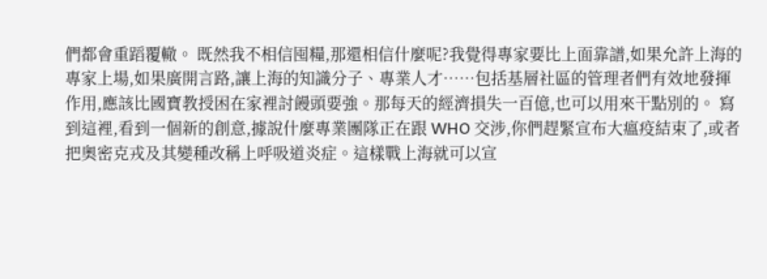們都會重蹈覆轍。 既然我不相信囤糧,那還相信什麼呢?我覺得專家要比上面靠譜,如果允許上海的專家上場,如果廣開言路,讓上海的知識分子、專業人才……包括基層社區的管理者們有效地發揮作用,應該比國寶教授困在家裡討饅頭要強。那每天的經濟損失一百億,也可以用來干點別的。 寫到這裡,看到一個新的創意,據說什麼專業團隊正在跟 WHO 交涉,你們趕緊宣布大瘟疫結束了,或者把奧密克戎及其變種改稱上呼吸道炎症。這樣戰上海就可以宣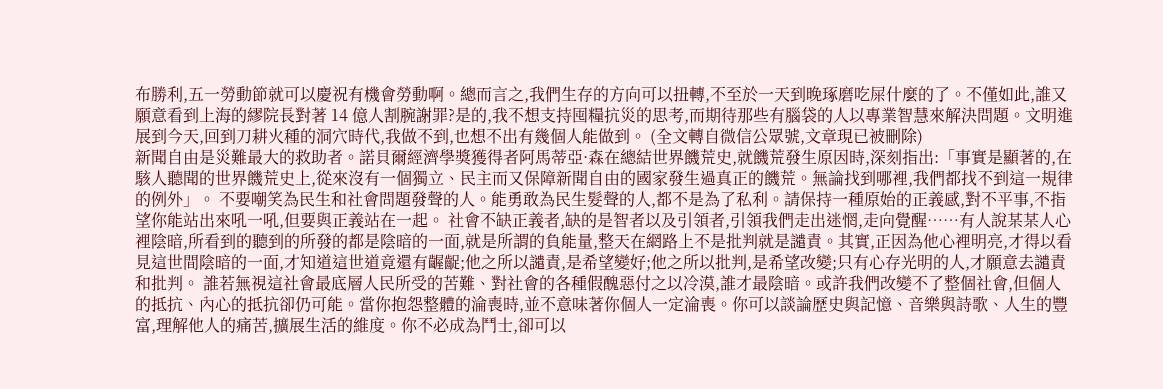布勝利,五一勞動節就可以慶祝有機會勞動啊。總而言之,我們生存的方向可以扭轉,不至於一天到晚琢磨吃屎什麼的了。不僅如此,誰又願意看到上海的繆院長對著 14 億人割腕謝罪?是的,我不想支持囤糧抗災的思考,而期待那些有腦袋的人以專業智慧來解決問題。文明進展到今天,回到刀耕火種的洞穴時代,我做不到,也想不出有幾個人能做到。 (全文轉自微信公眾號,文章現已被刪除)
新聞自由是災難最大的救助者。諾貝爾經濟學獎獲得者阿馬蒂亞·森在總結世界饑荒史,就饑荒發生原因時,深刻指出:「事實是顯著的,在駭人聽聞的世界饑荒史上,從來沒有一個獨立、民主而又保障新聞自由的國家發生過真正的饑荒。無論找到哪裡,我們都找不到這一規律的例外」。 不要嘲笑為民生和社會問題發聲的人。能勇敢為民生髮聲的人,都不是為了私利。請保持一種原始的正義感,對不平事,不指望你能站出來吼一吼,但要與正義站在一起。 社會不缺正義者,缺的是智者以及引領者,引領我們走出迷惘,走向覺醒……有人說某某人心裡陰暗,所看到的聽到的所發的都是陰暗的一面,就是所謂的負能量,整天在網路上不是批判就是譴責。其實,正因為他心裡明亮,才得以看見這世間陰暗的一面,才知道這世道竟還有齷齪;他之所以譴責,是希望變好;他之所以批判,是希望改變;只有心存光明的人,才願意去譴責和批判。 誰若無視這社會最底層人民所受的苦難、對社會的各種假醜惡付之以冷漠,誰才最陰暗。或許我們改變不了整個社會,但個人的抵抗、內心的抵抗卻仍可能。當你抱怨整體的淪喪時,並不意味著你個人一定淪喪。你可以談論歷史與記憶、音樂與詩歌、人生的豐富,理解他人的痛苦,擴展生活的維度。你不必成為鬥士,卻可以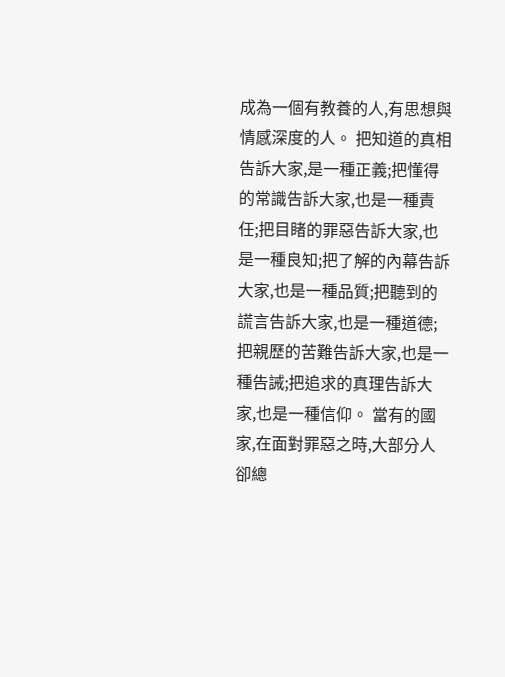成為一個有教養的人,有思想與情感深度的人。 把知道的真相告訴大家,是一種正義;把懂得的常識告訴大家,也是一種責任;把目睹的罪惡告訴大家,也是一種良知;把了解的內幕告訴大家,也是一種品質;把聽到的謊言告訴大家,也是一種道德;把親歷的苦難告訴大家,也是一種告誡;把追求的真理告訴大家,也是一種信仰。 當有的國家,在面對罪惡之時,大部分人卻總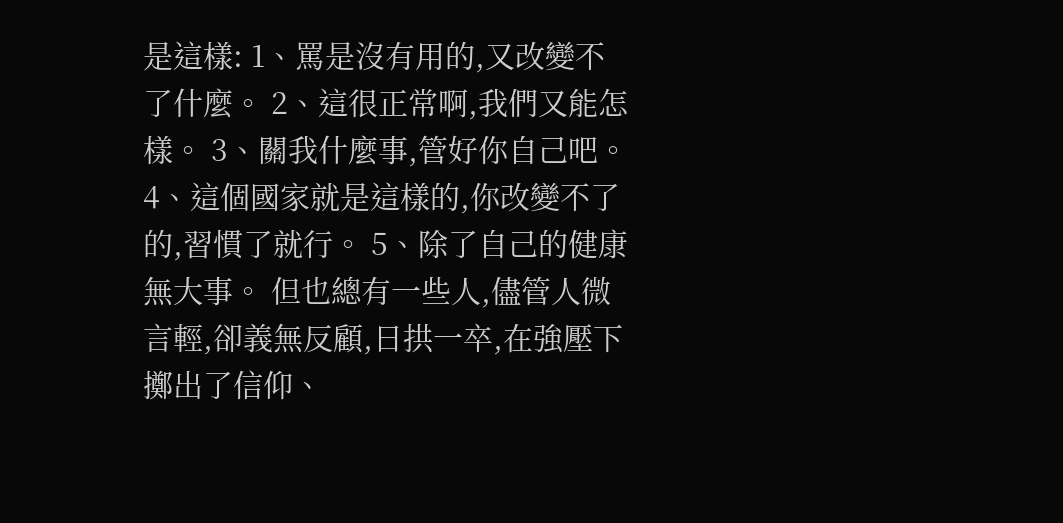是這樣: 1、罵是沒有用的,又改變不了什麼。 2、這很正常啊,我們又能怎樣。 3、關我什麼事,管好你自己吧。 4、這個國家就是這樣的,你改變不了的,習慣了就行。 5、除了自己的健康無大事。 但也總有一些人,儘管人微言輕,卻義無反顧,日拱一卒,在強壓下擲出了信仰、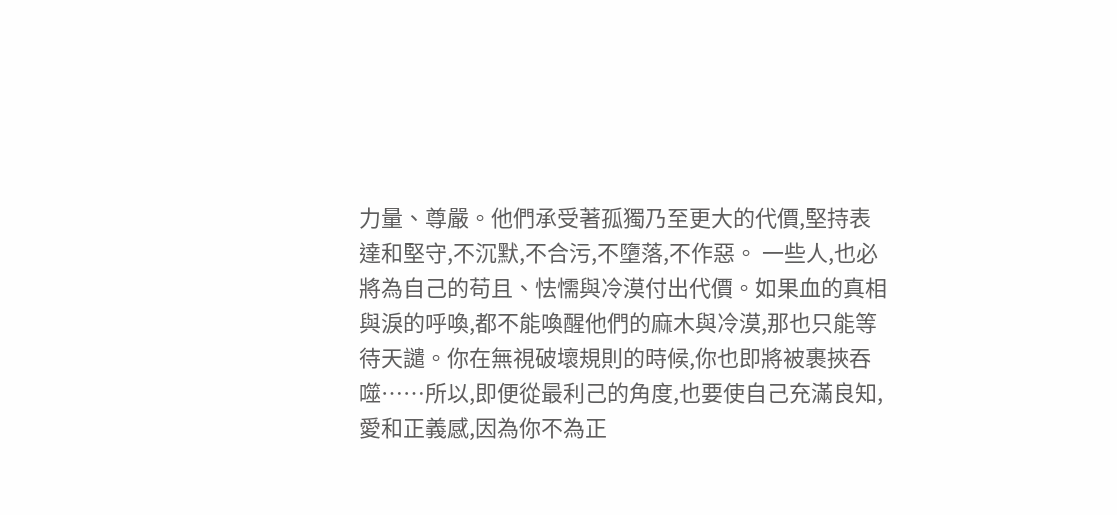力量、尊嚴。他們承受著孤獨乃至更大的代價,堅持表達和堅守,不沉默,不合污,不墮落,不作惡。 一些人,也必將為自己的苟且、怯懦與冷漠付出代價。如果血的真相與淚的呼喚,都不能喚醒他們的麻木與冷漠,那也只能等待天譴。你在無視破壞規則的時候,你也即將被裹挾吞噬……所以,即便從最利己的角度,也要使自己充滿良知,愛和正義感,因為你不為正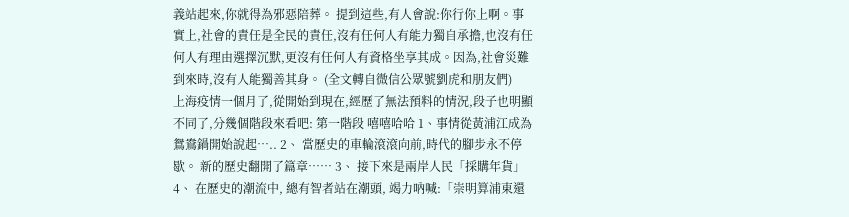義站起來,你就得為邪惡陪葬。 提到這些,有人會說:你行你上啊。事實上,社會的責任是全民的責任,沒有任何人有能力獨自承擔,也沒有任何人有理由選擇沉默,更沒有任何人有資格坐享其成。因為,社會災難到來時,沒有人能獨善其身。 (全文轉自微信公眾號劉虎和朋友們)
上海疫情一個月了,從開始到現在,經歷了無法預料的情況,段子也明顯不同了,分幾個階段來看吧: 第一階段 嘻嘻哈哈 1、事情從黃浦江成為鴛鴦鍋開始說起….. 2、 當歷史的車輪滾滾向前,時代的腳步永不停歇。 新的歷史翻開了篇章…… 3、 接下來是兩岸人民「採購年貨」 4、 在歷史的潮流中, 總有智者站在潮頭, 竭力吶喊:「崇明算浦東還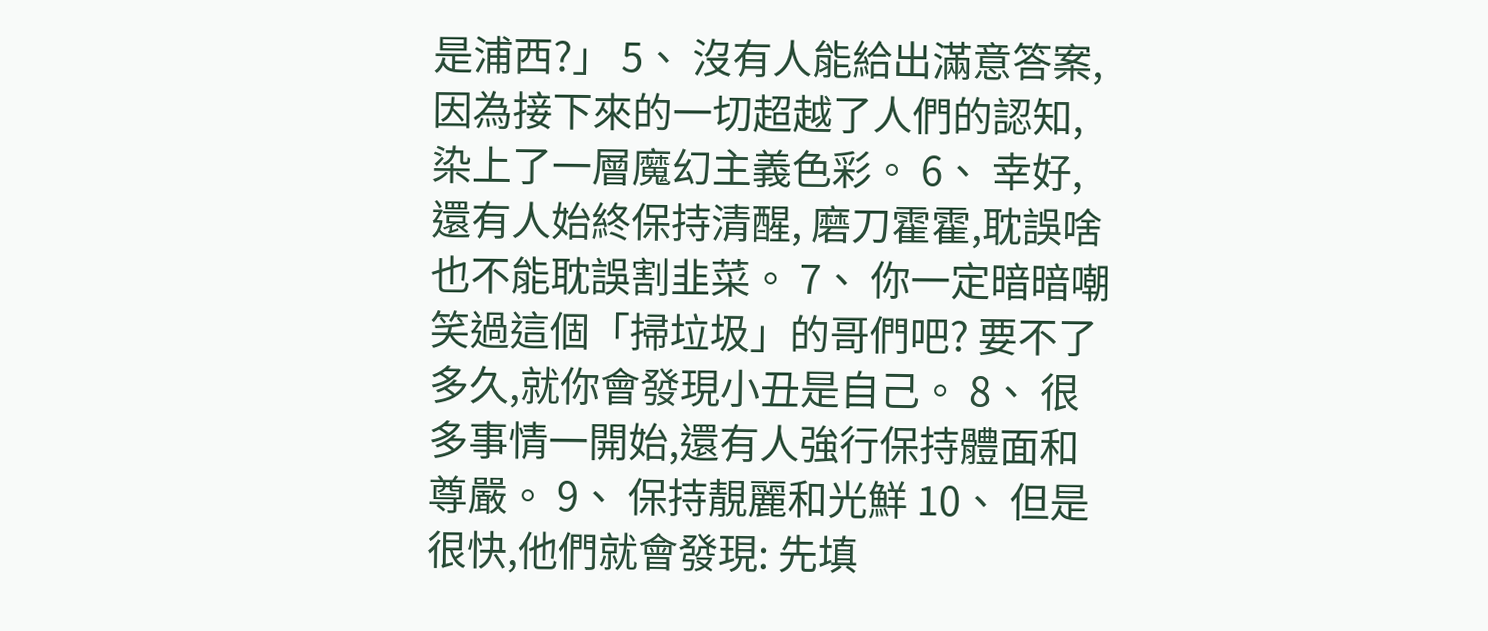是浦西?」 5、 沒有人能給出滿意答案, 因為接下來的一切超越了人們的認知,染上了一層魔幻主義色彩。 6、 幸好,還有人始終保持清醒, 磨刀霍霍,耽誤啥也不能耽誤割韭菜。 7、 你一定暗暗嘲笑過這個「掃垃圾」的哥們吧? 要不了多久,就你會發現小丑是自己。 8、 很多事情一開始,還有人強行保持體面和尊嚴。 9、 保持靚麗和光鮮 10、 但是很快,他們就會發現: 先填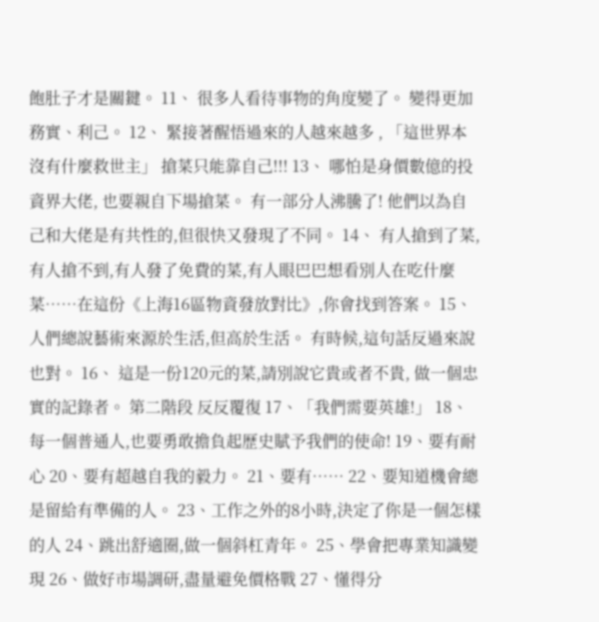飽肚子才是關鍵。 11、 很多人看待事物的角度變了。 變得更加務實、利己。 12、 緊接著醒悟過來的人越來越多 , 「這世界本沒有什麼救世主」 搶菜只能靠自己!!! 13、 哪怕是身價數億的投資界大佬, 也要親自下場搶菜。 有一部分人沸騰了! 他們以為自己和大佬是有共性的,但很快又發現了不同。 14、 有人搶到了菜,有人搶不到,有人發了免費的菜,有人眼巴巴想看別人在吃什麼菜……在這份《上海16區物資發放對比》,你會找到答案。 15、 人們總說藝術來源於生活,但高於生活。 有時候,這句話反過來說也對。 16、 這是一份120元的菜,請別說它貴或者不貴, 做一個忠實的記錄者。 第二階段 反反覆復 17、「我們需要英雄!」 18、每一個普通人,也要勇敢擔負起歷史賦予我們的使命! 19、要有耐心 20、要有超越自我的毅力。 21、要有…… 22、要知道機會總是留給有準備的人。 23、工作之外的8小時,決定了你是一個怎樣的人 24、跳出舒適圈,做一個斜杠青年。 25、學會把專業知識變現 26、做好市場調研,盡量避免價格戰 27、懂得分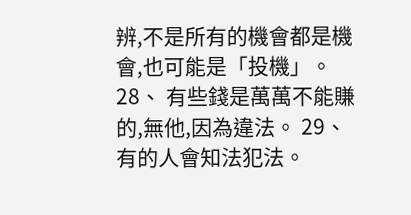辨,不是所有的機會都是機會,也可能是「投機」。 28、 有些錢是萬萬不能賺的,無他,因為違法。 29、有的人會知法犯法。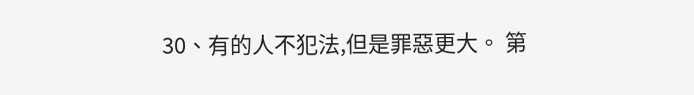30、有的人不犯法,但是罪惡更大。 第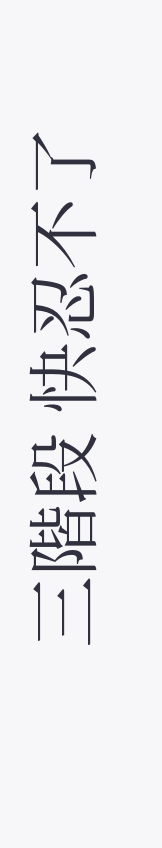三階段 快忍不了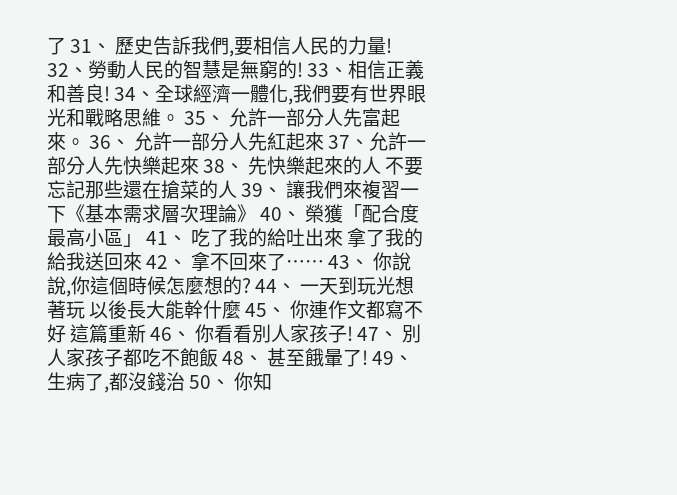了 31、 歷史告訴我們,要相信人民的力量! 32、勞動人民的智慧是無窮的! 33、相信正義和善良! 34、全球經濟一體化,我們要有世界眼光和戰略思維。 35、 允許一部分人先富起來。 36、 允許一部分人先紅起來 37、允許一部分人先快樂起來 38、 先快樂起來的人 不要忘記那些還在搶菜的人 39、 讓我們來複習一下《基本需求層次理論》 40、 榮獲「配合度最高小區」 41、 吃了我的給吐出來 拿了我的給我送回來 42、 拿不回來了…… 43、 你說說,你這個時候怎麼想的? 44、 一天到玩光想著玩 以後長大能幹什麼 45、 你連作文都寫不好 這篇重新 46、 你看看別人家孩子! 47、 別人家孩子都吃不飽飯 48、 甚至餓暈了! 49、 生病了,都沒錢治 50、 你知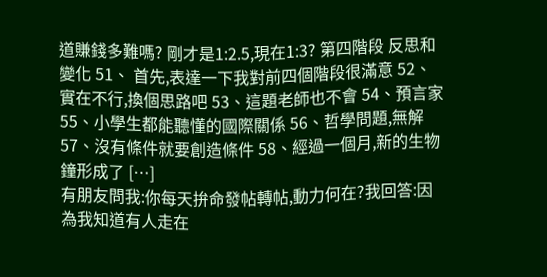道賺錢多難嗎? 剛才是1:2.5,現在1:3? 第四階段 反思和變化 51、 首先,表達一下我對前四個階段很滿意 52、實在不行,換個思路吧 53、這題老師也不會 54、預言家 55、小學生都能聽懂的國際關係 56、哲學問題,無解 57、沒有條件就要創造條件 58、經過一個月,新的生物鐘形成了 […]
有朋友問我:你每天拚命發帖轉帖,動力何在?我回答:因為我知道有人走在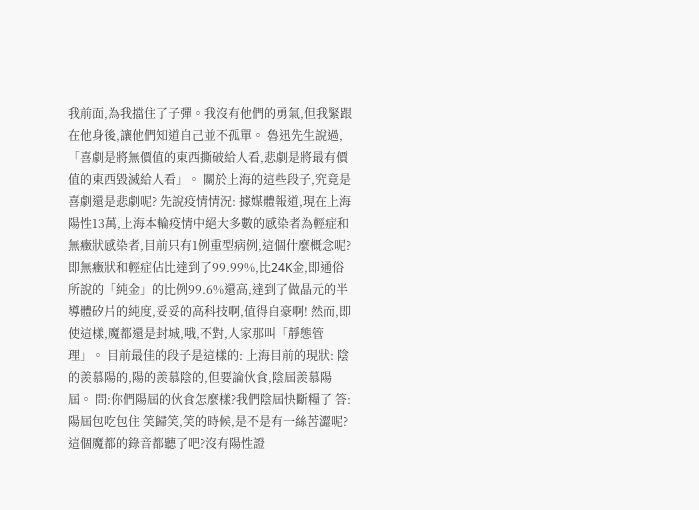我前面,為我擋住了子彈。我沒有他們的勇氣,但我緊跟在他身後,讓他們知道自己並不孤單。 魯迅先生說過,「喜劇是將無價值的東西撕破給人看,悲劇是將最有價值的東西毀滅給人看」。 關於上海的這些段子,究竟是喜劇還是悲劇呢? 先說疫情情況: 據媒體報道,現在上海陽性13萬,上海本輪疫情中絕大多數的感染者為輕症和無癥狀感染者,目前只有1例重型病例,這個什麼概念呢?即無癥狀和輕症佔比達到了99.99%,比24K金,即通俗所說的「純金」的比例99.6%還高,達到了做晶元的半導體矽片的純度,妥妥的高科技啊,值得自豪啊! 然而,即使這樣,魔都還是封城,哦,不對,人家那叫「靜態管理」。 目前最佳的段子是這樣的: 上海目前的現狀: 陰的羨慕陽的,陽的羨慕陰的,但要論伙食,陰屆羨慕陽屆。 問:你們陽屆的伙食怎麼樣?我們陰屆快斷糧了 答:陽屆包吃包住 笑歸笑,笑的時候,是不是有一絲苦澀呢? 這個魔都的錄音都聽了吧?沒有陽性證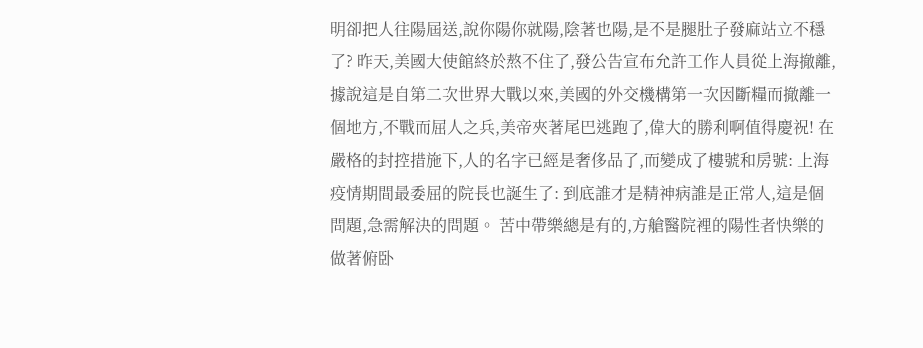明卻把人往陽屆送,說你陽你就陽,陰著也陽,是不是腿肚子發麻站立不穩了? 昨天,美國大使館終於熬不住了,發公告宣布允許工作人員從上海撤離,據說這是自第二次世界大戰以來,美國的外交機構第一次因斷糧而撤離一個地方,不戰而屈人之兵,美帝夾著尾巴逃跑了,偉大的勝利啊值得慶祝! 在嚴格的封控措施下,人的名字已經是奢侈品了,而變成了樓號和房號: 上海疫情期間最委屈的院長也誕生了: 到底誰才是精神病誰是正常人,這是個問題,急需解決的問題。 苦中帶樂總是有的,方艙醫院裡的陽性者快樂的做著俯卧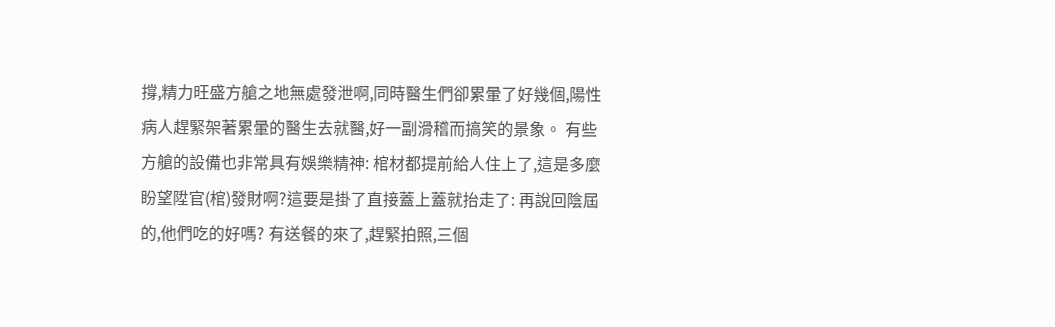撐,精力旺盛方艙之地無處發泄啊,同時醫生們卻累暈了好幾個,陽性病人趕緊架著累暈的醫生去就醫,好一副滑稽而搞笑的景象。 有些方艙的設備也非常具有娛樂精神: 棺材都提前給人住上了,這是多麼盼望陞官(棺)發財啊?這要是掛了直接蓋上蓋就抬走了: 再說回陰屆的,他們吃的好嗎? 有送餐的來了,趕緊拍照,三個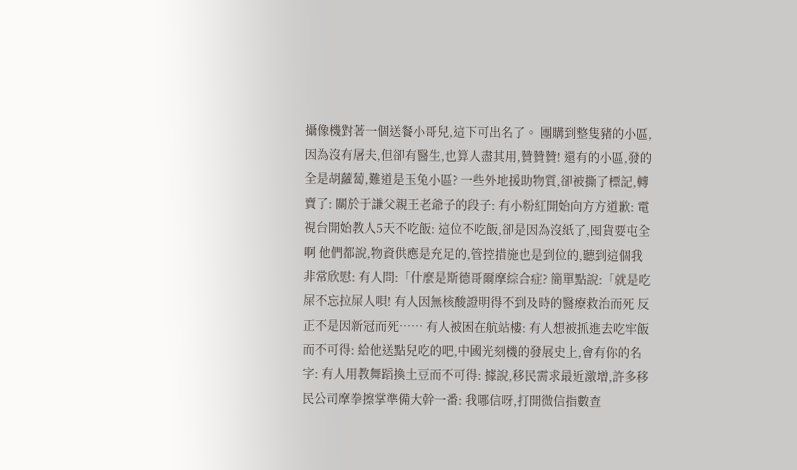攝像機對著一個送餐小哥兒,這下可出名了。 團購到整隻豬的小區,因為沒有屠夫,但卻有醫生,也算人盡其用,贊贊贊! 還有的小區,發的全是胡蘿蔔,難道是玉兔小區? 一些外地援助物質,卻被撕了標記,轉賣了: 關於于謙父親王老爺子的段子: 有小粉紅開始向方方道歉: 電視台開始教人5天不吃飯: 這位不吃飯,卻是因為沒紙了,囤貨要屯全啊 他們都說,物資供應是充足的,管控措施也是到位的,聽到這個我非常欣慰: 有人問:「什麼是斯德哥爾摩綜合症? 簡單點說:「就是吃屎不忘拉屎人唄! 有人因無核酸證明得不到及時的醫療救治而死 反正不是因新冠而死…… 有人被困在航站樓: 有人想被抓進去吃牢飯而不可得: 給他送點兒吃的吧,中國光刻機的發展史上,會有你的名字: 有人用教舞蹈換土豆而不可得: 據說,移民需求最近激增,許多移民公司摩拳擦掌準備大幹一番: 我哪信呀,打開微信指數查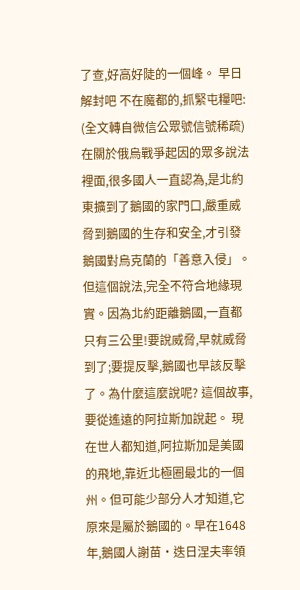了查,好高好陡的一個峰。 早日解封吧 不在魔都的,抓緊屯糧吧: (全文轉自微信公眾號信號稀疏)
在關於俄烏戰爭起因的眾多說法裡面,很多國人一直認為,是北約東擴到了鵝國的家門口,嚴重威脅到鵝國的生存和安全,才引發鵝國對烏克蘭的「善意入侵」。 但這個說法,完全不符合地緣現實。因為北約距離鵝國,一直都只有三公里!要說威脅,早就威脅到了;要提反擊,鵝國也早該反擊了。為什麼這麼說呢? 這個故事,要從遙遠的阿拉斯加說起。 現在世人都知道,阿拉斯加是美國的飛地,靠近北極圈最北的一個州。但可能少部分人才知道,它原來是屬於鵝國的。早在1648年,鵝國人謝苗·迭日涅夫率領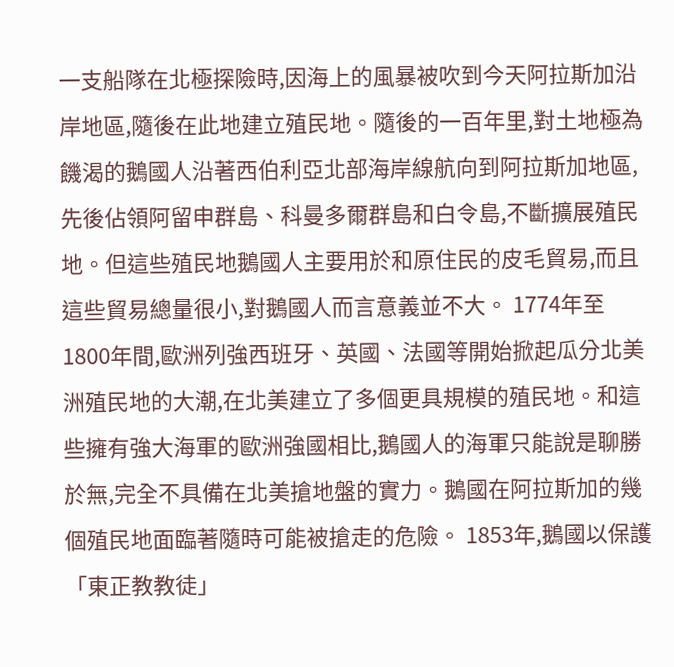一支船隊在北極探險時,因海上的風暴被吹到今天阿拉斯加沿岸地區,隨後在此地建立殖民地。隨後的一百年里,對土地極為饑渴的鵝國人沿著西伯利亞北部海岸線航向到阿拉斯加地區,先後佔領阿留申群島、科曼多爾群島和白令島,不斷擴展殖民地。但這些殖民地鵝國人主要用於和原住民的皮毛貿易,而且這些貿易總量很小,對鵝國人而言意義並不大。 1774年至1800年間,歐洲列強西班牙、英國、法國等開始掀起瓜分北美洲殖民地的大潮,在北美建立了多個更具規模的殖民地。和這些擁有強大海軍的歐洲強國相比,鵝國人的海軍只能說是聊勝於無,完全不具備在北美搶地盤的實力。鵝國在阿拉斯加的幾個殖民地面臨著隨時可能被搶走的危險。 1853年,鵝國以保護「東正教教徒」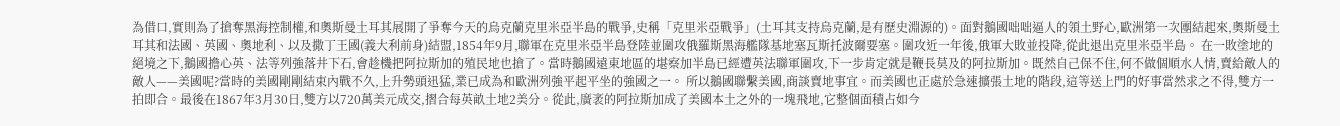為借口,實則為了搶奪黑海控制權,和奧斯曼土耳其展開了爭奪今天的烏克蘭克里米亞半島的戰爭,史稱「克里米亞戰爭」(土耳其支持烏克蘭,是有歷史淵源的)。面對鵝國咄咄逼人的領土野心,歐洲第一次團結起來,奧斯曼土耳其和法國、英國、奧地利、以及撒丁王國(義大利前身)結盟,1854年9月,聯軍在克里米亞半島登陸並圍攻俄羅斯黑海艦隊基地塞瓦斯托波爾要塞。圍攻近一年後,俄軍大敗並投降,從此退出克里米亞半島。 在一敗塗地的絕境之下,鵝國擔心英、法等列強落井下石,會趁機把阿拉斯加的殖民地也搶了。當時鵝國遠東地區的堪察加半島已經遭英法聯軍圍攻,下一步肯定就是鞭長莫及的阿拉斯加。既然自己保不住,何不做個順水人情,賣給敵人的敵人——美國呢?當時的美國剛剛結束內戰不久,上升勢頭迅猛,業已成為和歐洲列強平起平坐的強國之一。 所以鵝國聯繫美國,商談賣地事宜。而美國也正處於急速擴張土地的階段,這等送上門的好事當然求之不得,雙方一拍即合。最後在1867年3月30日,雙方以720萬美元成交,摺合每英畝土地2美分。從此,廣袤的阿拉斯加成了美國本土之外的一塊飛地,它整個面積占如今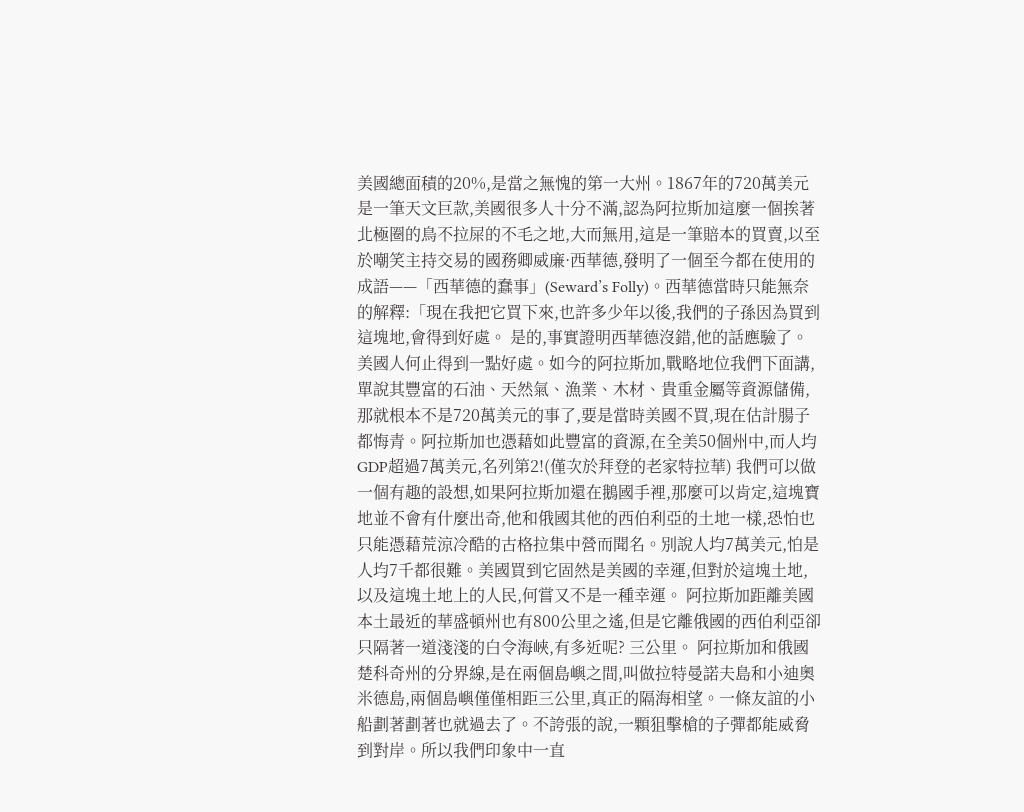美國總面積的20%,是當之無愧的第一大州。1867年的720萬美元是一筆天文巨款,美國很多人十分不滿,認為阿拉斯加這麼一個挨著北極圈的鳥不拉屎的不毛之地,大而無用,這是一筆賠本的買賣,以至於嘲笑主持交易的國務卿威廉·西華德,發明了一個至今都在使用的成語——「西華德的蠢事」(Seward’s Folly)。西華德當時只能無奈的解釋:「現在我把它買下來,也許多少年以後,我們的子孫因為買到這塊地,會得到好處。 是的,事實證明西華德沒錯,他的話應驗了。美國人何止得到一點好處。如今的阿拉斯加,戰略地位我們下面講,單說其豐富的石油、天然氣、漁業、木材、貴重金屬等資源儲備,那就根本不是720萬美元的事了,要是當時美國不買,現在估計腸子都悔青。阿拉斯加也憑藉如此豐富的資源,在全美50個州中,而人均GDP超過7萬美元,名列第2!(僅次於拜登的老家特拉華) 我們可以做一個有趣的設想,如果阿拉斯加還在鵝國手裡,那麼可以肯定,這塊寶地並不會有什麼出奇,他和俄國其他的西伯利亞的土地一樣,恐怕也只能憑藉荒涼冷酷的古格拉集中營而聞名。別說人均7萬美元,怕是人均7千都很難。美國買到它固然是美國的幸運,但對於這塊土地,以及這塊土地上的人民,何嘗又不是一種幸運。 阿拉斯加距離美國本土最近的華盛頓州也有800公里之遙,但是它離俄國的西伯利亞卻只隔著一道淺淺的白令海峽,有多近呢? 三公里。 阿拉斯加和俄國楚科奇州的分界線,是在兩個島嶼之間,叫做拉特曼諾夫島和小迪奧米德島,兩個島嶼僅僅相距三公里,真正的隔海相望。一條友誼的小船劃著劃著也就過去了。不誇張的說,一顆狙擊槍的子彈都能威脅到對岸。所以我們印象中一直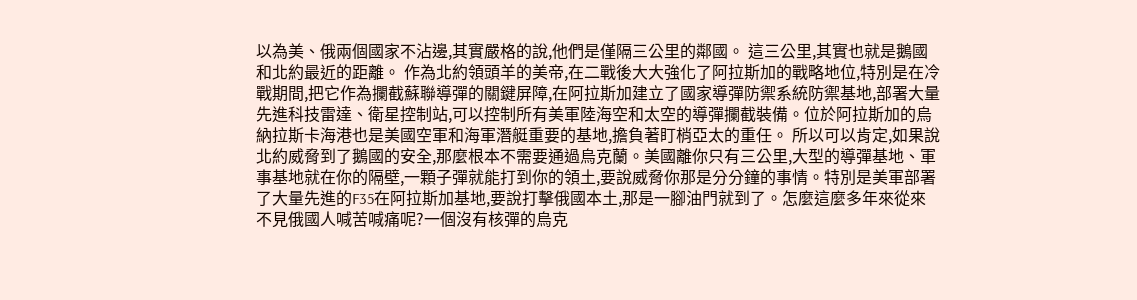以為美、俄兩個國家不沾邊,其實嚴格的說,他們是僅隔三公里的鄰國。 這三公里,其實也就是鵝國和北約最近的距離。 作為北約領頭羊的美帝,在二戰後大大強化了阿拉斯加的戰略地位,特別是在冷戰期間,把它作為攔截蘇聯導彈的關鍵屏障,在阿拉斯加建立了國家導彈防禦系統防禦基地,部署大量先進科技雷達、衛星控制站,可以控制所有美軍陸海空和太空的導彈攔截裝備。位於阿拉斯加的烏納拉斯卡海港也是美國空軍和海軍潛艇重要的基地,擔負著盯梢亞太的重任。 所以可以肯定,如果說北約威脅到了鵝國的安全,那麼根本不需要通過烏克蘭。美國離你只有三公里,大型的導彈基地、軍事基地就在你的隔壁,一顆子彈就能打到你的領土,要說威脅你那是分分鐘的事情。特別是美軍部署了大量先進的F35在阿拉斯加基地,要說打擊俄國本土,那是一腳油門就到了。怎麼這麼多年來從來不見俄國人喊苦喊痛呢?一個沒有核彈的烏克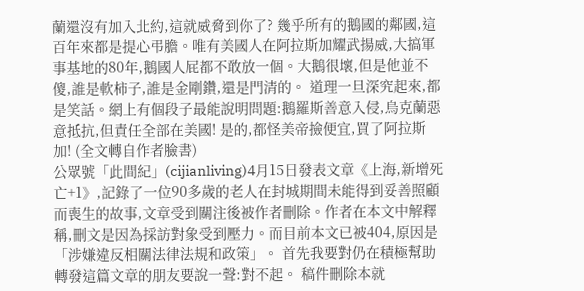蘭還沒有加入北約,這就威脅到你了? 幾乎所有的鵝國的鄰國,這百年來都是提心弔膽。唯有美國人在阿拉斯加耀武揚威,大搞軍事基地的80年,鵝國人屁都不敢放一個。大鵝很壞,但是他並不傻,誰是軟柿子,誰是金剛鑽,還是門清的。 道理一旦深究起來,都是笑話。網上有個段子最能說明問題:鵝羅斯善意入侵,烏克蘭惡意抵抗,但責任全部在美國! 是的,都怪美帝撿便宜,買了阿拉斯加! (全文轉自作者臉書)
公眾號「此間紀」(cijianliving)4月15日發表文章《上海,新增死亡+1》,記錄了一位90多歲的老人在封城期間未能得到妥善照顧而喪生的故事,文章受到關注後被作者刪除。作者在本文中解釋稱,刪文是因為採訪對象受到壓力。而目前本文已被404,原因是「涉嫌違反相關法律法規和政策」。 首先我要對仍在積極幫助轉發這篇文章的朋友要說一聲:對不起。 稿件刪除本就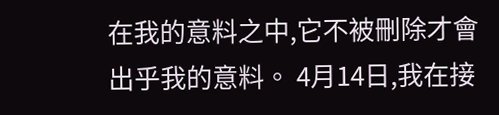在我的意料之中,它不被刪除才會出乎我的意料。 4月14日,我在接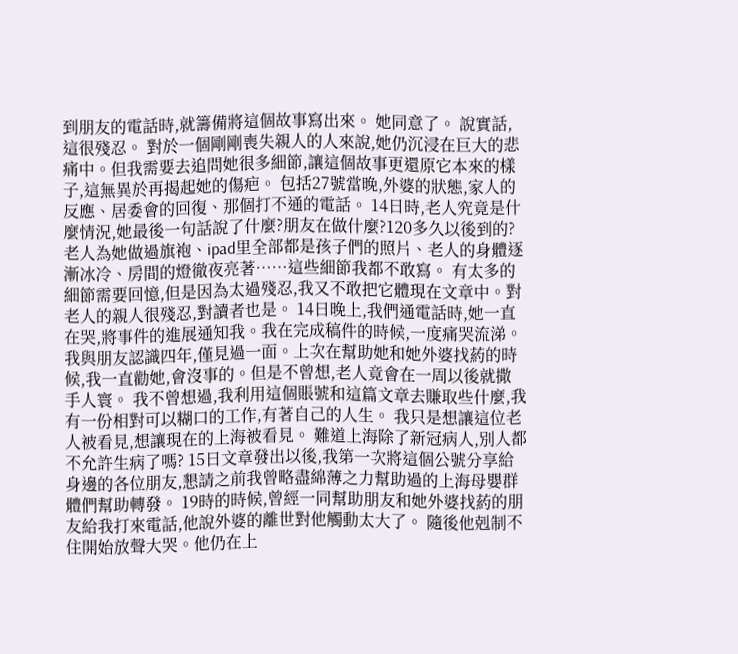到朋友的電話時,就籌備將這個故事寫出來。 她同意了。 說實話,這很殘忍。 對於一個剛剛喪失親人的人來說,她仍沉浸在巨大的悲痛中。但我需要去追問她很多細節,讓這個故事更還原它本來的樣子,這無異於再揭起她的傷疤。 包括27號當晚,外婆的狀態,家人的反應、居委會的回復、那個打不通的電話。 14日時,老人究竟是什麼情況,她最後一句話說了什麼?朋友在做什麼?120多久以後到的? 老人為她做過旗袍、ipad里全部都是孩子們的照片、老人的身體逐漸冰冷、房間的燈徹夜亮著……這些細節我都不敢寫。 有太多的細節需要回憶,但是因為太過殘忍,我又不敢把它體現在文章中。對老人的親人很殘忍,對讀者也是。 14日晚上,我們通電話時,她一直在哭,將事件的進展通知我。我在完成稿件的時候,一度痛哭流涕。 我與朋友認識四年,僅見過一面。上次在幫助她和她外婆找葯的時候,我一直勸她,會沒事的。但是不曾想,老人竟會在一周以後就撒手人寰。 我不曾想過,我利用這個賬號和這篇文章去賺取些什麼,我有一份相對可以糊口的工作,有著自己的人生。 我只是想讓這位老人被看見,想讓現在的上海被看見。 難道上海除了新冠病人,別人都不允許生病了嗎? 15日文章發出以後,我第一次將這個公號分享給身邊的各位朋友,懇請之前我曾略盡綿薄之力幫助過的上海母嬰群體們幫助轉發。 19時的時候,曾經一同幫助朋友和她外婆找葯的朋友給我打來電話,他說外婆的離世對他觸動太大了。 隨後他剋制不住開始放聲大哭。他仍在上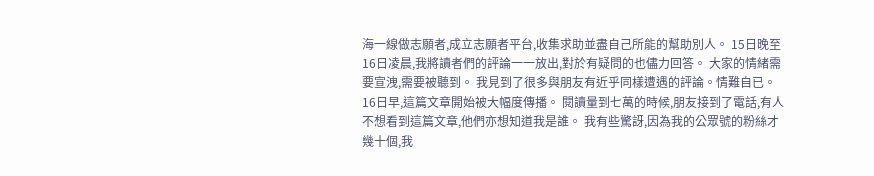海一線做志願者,成立志願者平台,收集求助並盡自己所能的幫助別人。 15日晚至16日凌晨,我將讀者們的評論一一放出,對於有疑問的也儘力回答。 大家的情緒需要宣洩,需要被聽到。 我見到了很多與朋友有近乎同樣遭遇的評論。情難自已。 16日早,這篇文章開始被大幅度傳播。 閱讀量到七萬的時候,朋友接到了電話,有人不想看到這篇文章,他們亦想知道我是誰。 我有些驚訝,因為我的公眾號的粉絲才幾十個,我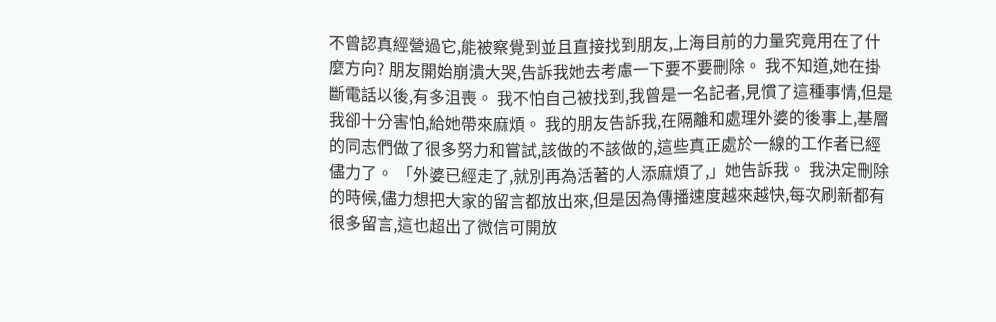不曾認真經營過它,能被察覺到並且直接找到朋友,上海目前的力量究竟用在了什麼方向? 朋友開始崩潰大哭,告訴我她去考慮一下要不要刪除。 我不知道,她在掛斷電話以後,有多沮喪。 我不怕自己被找到,我曾是一名記者,見慣了這種事情,但是我卻十分害怕,給她帶來麻煩。 我的朋友告訴我,在隔離和處理外婆的後事上,基層的同志們做了很多努力和嘗試,該做的不該做的,這些真正處於一線的工作者已經儘力了。 「外婆已經走了,就別再為活著的人添麻煩了,」她告訴我。 我決定刪除的時候,儘力想把大家的留言都放出來,但是因為傳播速度越來越快,每次刷新都有很多留言,這也超出了微信可開放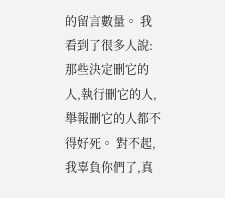的留言數量。 我看到了很多人說:那些決定刪它的人,執行刪它的人,舉報刪它的人都不得好死。 對不起,我辜負你們了,真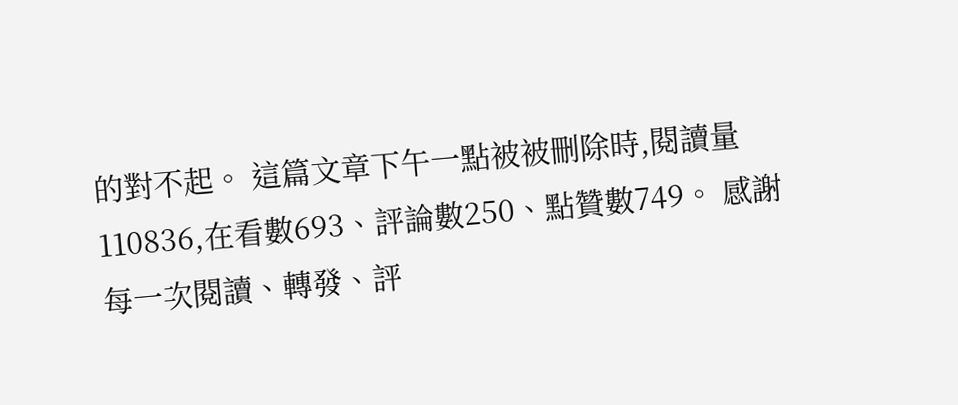的對不起。 這篇文章下午一點被被刪除時,閱讀量110836,在看數693、評論數250、點贊數749。 感謝每一次閱讀、轉發、評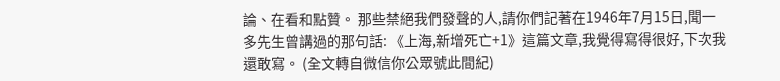論、在看和點贊。 那些禁絕我們發聲的人,請你們記著在1946年7月15日,聞一多先生曾講過的那句話: 《上海,新增死亡+1》這篇文章,我覺得寫得很好,下次我還敢寫。 (全文轉自微信你公眾號此間紀)